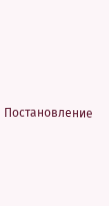Постановление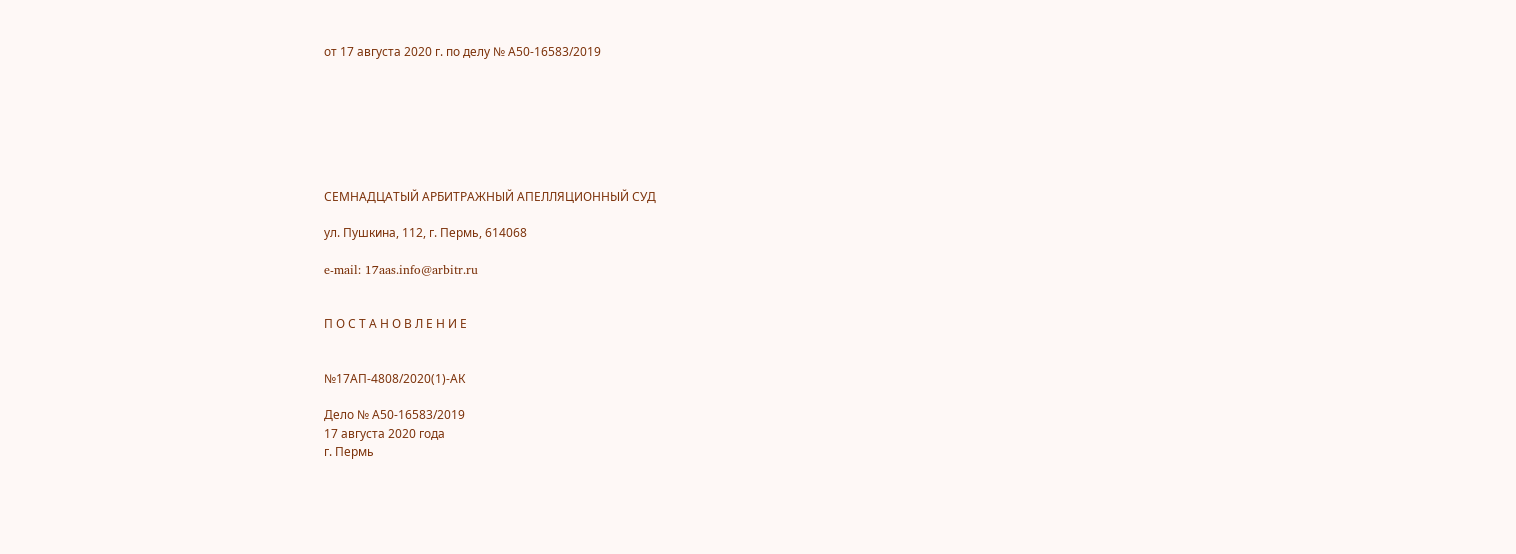от 17 августа 2020 г. по делу № А50-16583/2019







СЕМНАДЦАТЫЙ АРБИТРАЖНЫЙ АПЕЛЛЯЦИОННЫЙ СУД

ул. Пушкина, 112, г. Пермь, 614068

e-mail: 17aas.info@arbitr.ru


П О С Т А Н О В Л Е Н И Е


№17АП-4808/2020(1)-АК

Дело № А50-16583/2019
17 августа 2020 года
г. Пермь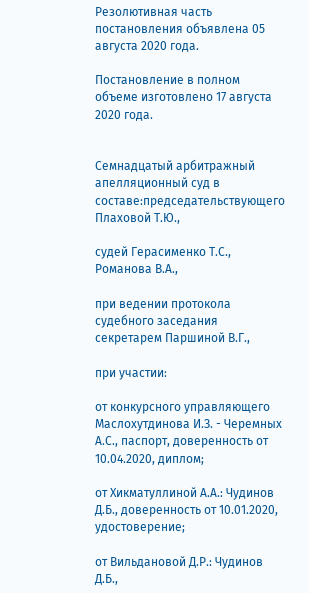Резолютивная часть постановления объявлена 05 августа 2020 года.

Постановление в полном объеме изготовлено 17 августа 2020 года.


Семнадцатый арбитражный апелляционный суд в составе:председательствующего Плаховой Т.Ю.,

судей Герасименко Т.С., Романова В.А.,

при ведении протокола судебного заседания секретарем Паршиной В.Г.,

при участии:

от конкурсного управляющего Маслохутдинова И.З. - Черемных А.С., паспорт, доверенность от 10.04.2020, диплом;

от Хикматуллиной А.А.: Чудинов Д.Б., доверенность от 10.01.2020, удостоверение;

от Вильдановой Д.Р.: Чудинов Д.Б.,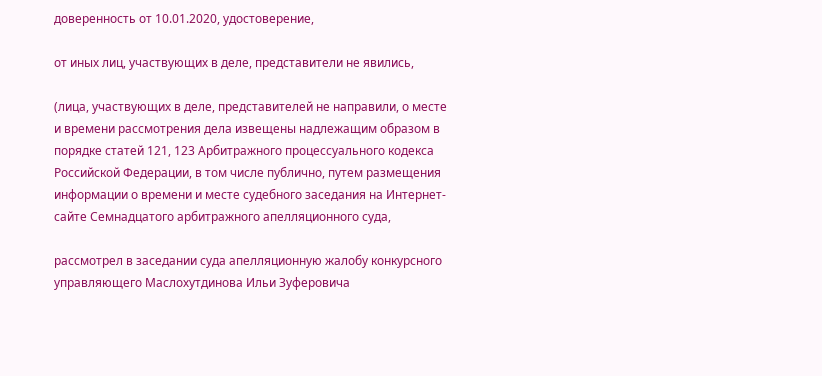доверенность от 10.01.2020, удостоверение,

от иных лиц, участвующих в деле, представители не явились,

(лица, участвующих в деле, представителей не направили, о месте и времени рассмотрения дела извещены надлежащим образом в порядке статей 121, 123 Арбитражного процессуального кодекса Российской Федерации, в том числе публично, путем размещения информации о времени и месте судебного заседания на Интернет-сайте Семнадцатого арбитражного апелляционного суда,

рассмотрел в заседании суда апелляционную жалобу конкурсного управляющего Маслохутдинова Ильи Зуферовича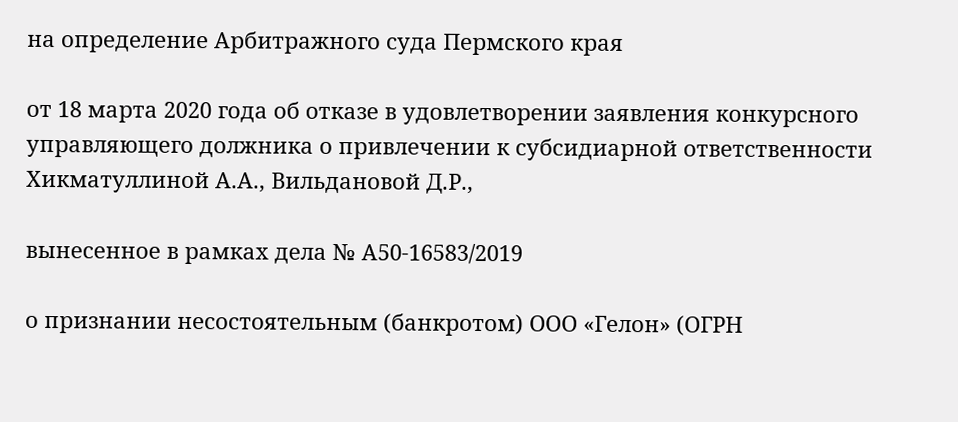на определение Арбитражного суда Пермского края

от 18 марта 2020 года об отказе в удовлетворении заявления конкурсного управляющего должника о привлечении к субсидиарной ответственности Хикматуллиной А.А., Вильдановой Д.Р.,

вынесенное в рамках дела № А50-16583/2019

о признании несостоятельным (банкротом) ООО «Гелон» (ОГРН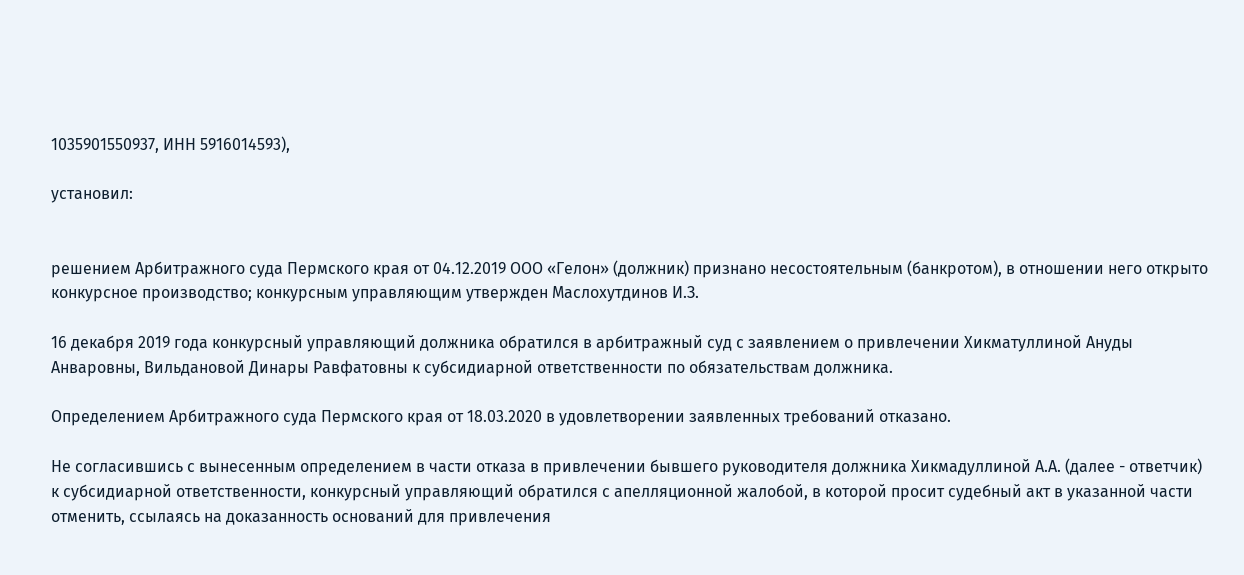1035901550937, ИНН 5916014593),

установил:


решением Арбитражного суда Пермского края от 04.12.2019 ООО «Гелон» (должник) признано несостоятельным (банкротом), в отношении него открыто конкурсное производство; конкурсным управляющим утвержден Маслохутдинов И.З.

16 декабря 2019 года конкурсный управляющий должника обратился в арбитражный суд с заявлением о привлечении Хикматуллиной Ануды Анваровны, Вильдановой Динары Равфатовны к субсидиарной ответственности по обязательствам должника.

Определением Арбитражного суда Пермского края от 18.03.2020 в удовлетворении заявленных требований отказано.

Не согласившись с вынесенным определением в части отказа в привлечении бывшего руководителя должника Хикмадуллиной А.А. (далее - ответчик) к субсидиарной ответственности, конкурсный управляющий обратился с апелляционной жалобой, в которой просит судебный акт в указанной части отменить, ссылаясь на доказанность оснований для привлечения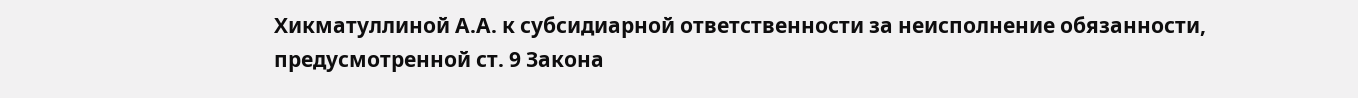Хикматуллиной А.А. к субсидиарной ответственности за неисполнение обязанности, предусмотренной ст. 9 Закона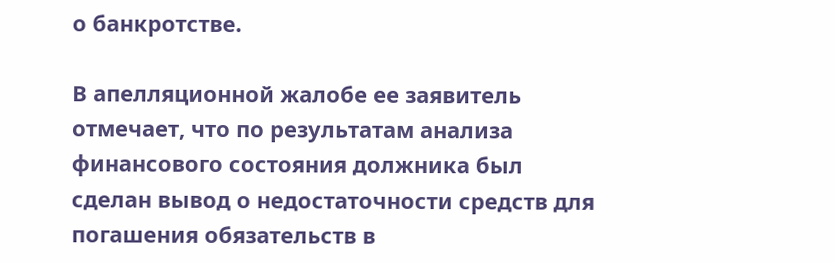о банкротстве.

В апелляционной жалобе ее заявитель отмечает, что по результатам анализа финансового состояния должника был сделан вывод о недостаточности средств для погашения обязательств в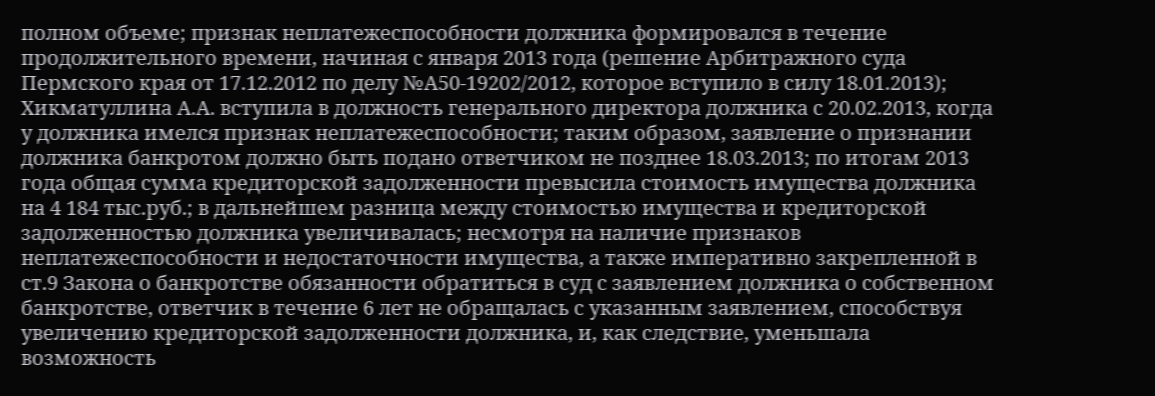полном объеме; признак неплатежеспособности должника формировался в течение продолжительного времени, начиная с января 2013 года (решение Арбитражного суда Пермского края от 17.12.2012 по делу №А50-19202/2012, которое вступило в силу 18.01.2013); Хикматуллина А.А. вступила в должность генерального директора должника с 20.02.2013, когда у должника имелся признак неплатежеспособности; таким образом, заявление о признании должника банкротом должно быть подано ответчиком не позднее 18.03.2013; по итогам 2013 года общая сумма кредиторской задолженности превысила стоимость имущества должника на 4 184 тыс.руб.; в дальнейшем разница между стоимостью имущества и кредиторской задолженностью должника увеличивалась; несмотря на наличие признаков неплатежеспособности и недостаточности имущества, а также императивно закрепленной в ст.9 Закона о банкротстве обязанности обратиться в суд с заявлением должника о собственном банкротстве, ответчик в течение 6 лет не обращалась с указанным заявлением, способствуя увеличению кредиторской задолженности должника, и, как следствие, уменьшала возможность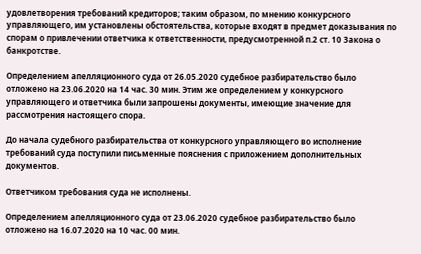удовлетворения требований кредиторов; таким образом, по мнению конкурсного управляющего, им установлены обстоятельства, которые входят в предмет доказывания по спорам о привлечении ответчика к ответственности, предусмотренной п.2 ст. 10 Закона о банкротстве.

Определением апелляционного суда от 26.05.2020 судебное разбирательство было отложено на 23.06.2020 на 14 час. 30 мин. Этим же определением у конкурсного управляющего и ответчика были запрошены документы, имеющие значение для рассмотрения настоящего спора.

До начала судебного разбирательства от конкурсного управляющего во исполнение требований суда поступили письменные пояснения с приложением дополнительных документов.

Ответчиком требования суда не исполнены.

Определением апелляционного суда от 23.06.2020 судебное разбирательство было отложено на 16.07.2020 на 10 час. 00 мин.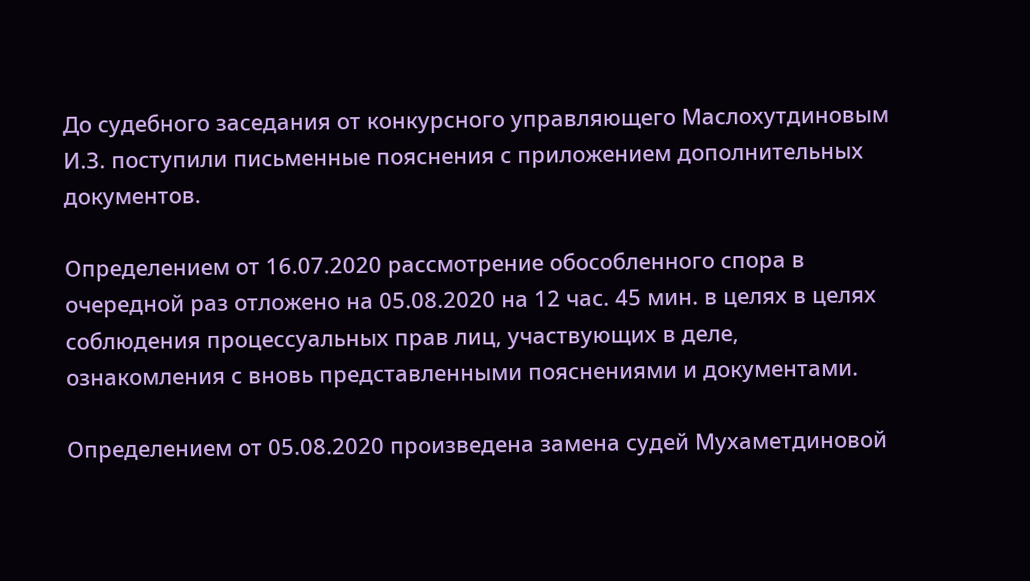До судебного заседания от конкурсного управляющего Маслохутдиновым И.З. поступили письменные пояснения с приложением дополнительных документов.

Определением от 16.07.2020 рассмотрение обособленного спора в очередной раз отложено на 05.08.2020 на 12 час. 45 мин. в целях в целях соблюдения процессуальных прав лиц, участвующих в деле, ознакомления с вновь представленными пояснениями и документами.

Определением от 05.08.2020 произведена замена судей Мухаметдиновой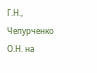Г.Н., Чепурченко О.Н. на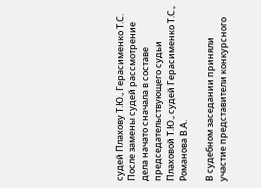судей Плахову Т.Ю., Герасименко Т.С. После замены судей рассмотрение дела начато сначала в составе председательствующего судьи Плаховой Т.Ю., судей Герасименко Т.С., Романова В.А.

В судебном заседании приняли участие представители конкурсного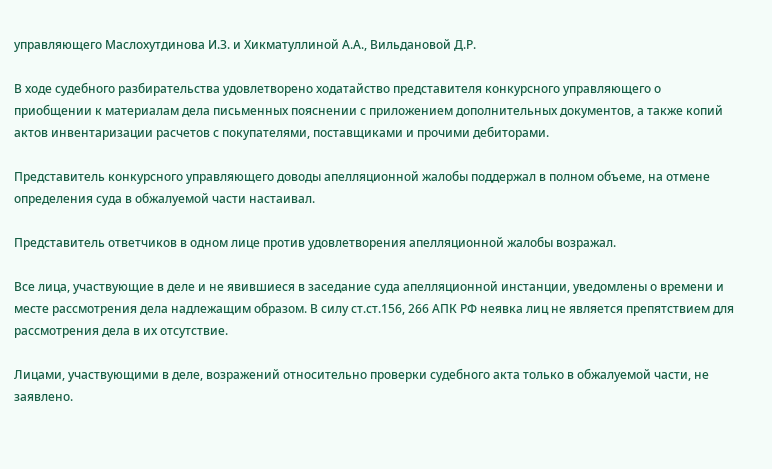управляющего Маслохутдинова И.З. и Хикматуллиной А.А., Вильдановой Д.Р.

В ходе судебного разбирательства удовлетворено ходатайство представителя конкурсного управляющего о приобщении к материалам дела письменных пояснении с приложением дополнительных документов, а также копий актов инвентаризации расчетов с покупателями, поставщиками и прочими дебиторами.

Представитель конкурсного управляющего доводы апелляционной жалобы поддержал в полном объеме, на отмене определения суда в обжалуемой части настаивал.

Представитель ответчиков в одном лице против удовлетворения апелляционной жалобы возражал.

Все лица, участвующие в деле и не явившиеся в заседание суда апелляционной инстанции, уведомлены о времени и месте рассмотрения дела надлежащим образом. В силу ст.ст.156, 266 АПК РФ неявка лиц не является препятствием для рассмотрения дела в их отсутствие.

Лицами, участвующими в деле, возражений относительно проверки судебного акта только в обжалуемой части, не заявлено.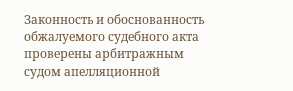Законность и обоснованность обжалуемого судебного акта проверены арбитражным судом апелляционной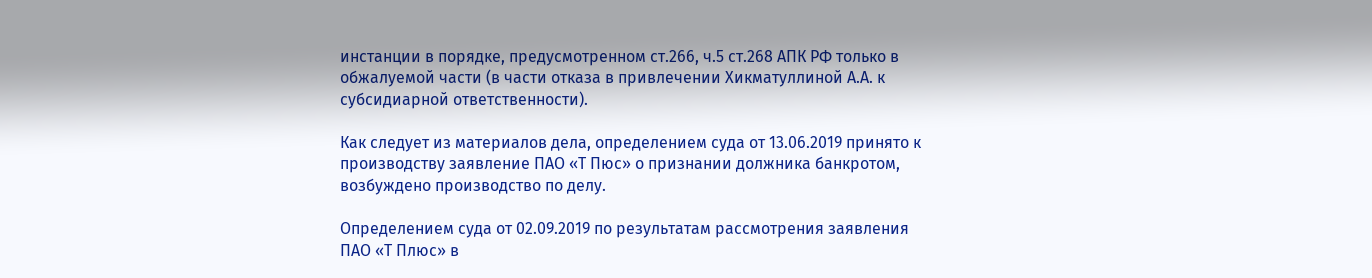инстанции в порядке, предусмотренном ст.266, ч.5 ст.268 АПК РФ только в обжалуемой части (в части отказа в привлечении Хикматуллиной А.А. к субсидиарной ответственности).

Как следует из материалов дела, определением суда от 13.06.2019 принято к производству заявление ПАО «Т Пюс» о признании должника банкротом, возбуждено производство по делу.

Определением суда от 02.09.2019 по результатам рассмотрения заявления ПАО «Т Плюс» в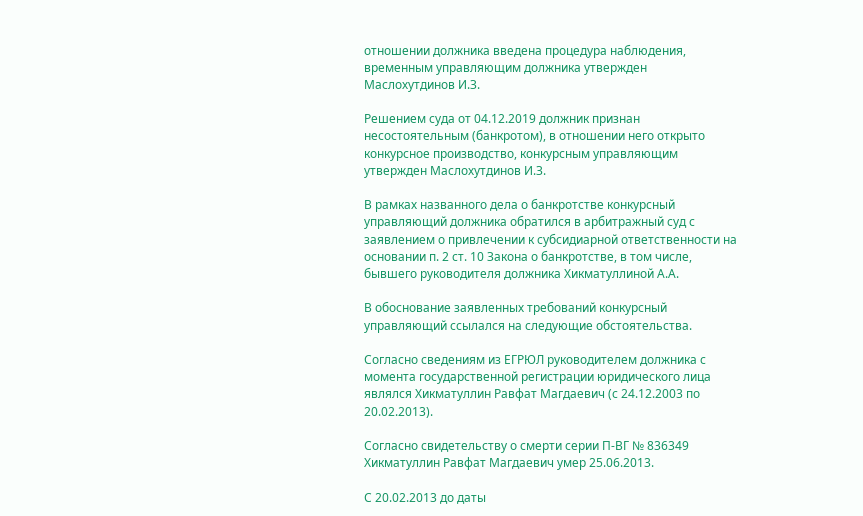отношении должника введена процедура наблюдения, временным управляющим должника утвержден Маслохутдинов И.З.

Решением суда от 04.12.2019 должник признан несостоятельным (банкротом), в отношении него открыто конкурсное производство, конкурсным управляющим утвержден Маслохутдинов И.З.

В рамках названного дела о банкротстве конкурсный управляющий должника обратился в арбитражный суд с заявлением о привлечении к субсидиарной ответственности на основании п. 2 ст. 10 Закона о банкротстве, в том числе, бывшего руководителя должника Хикматуллиной А.А.

В обоснование заявленных требований конкурсный управляющий ссылался на следующие обстоятельства.

Согласно сведениям из ЕГРЮЛ руководителем должника с момента государственной регистрации юридического лица являлся Хикматуллин Равфат Магдаевич (с 24.12.2003 по 20.02.2013).

Согласно свидетельству о смерти серии П-ВГ № 836349 Хикматуллин Равфат Магдаевич умер 25.06.2013.

С 20.02.2013 до даты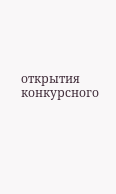открытия конкурсного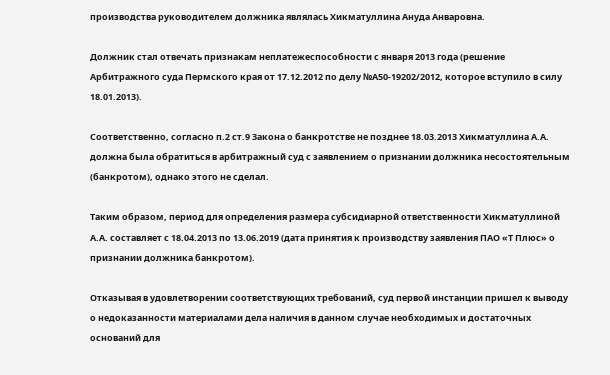производства руководителем должника являлась Хикматуллина Ануда Анваровна.

Должник стал отвечать признакам неплатежеспособности с января 2013 года (решение Арбитражного суда Пермского края от 17.12.2012 по делу №А50-19202/2012, которое вступило в силу 18.01.2013).

Соответственно, согласно п.2 ст.9 Закона о банкротстве не позднее 18.03.2013 Хикматуллина А.А. должна была обратиться в арбитражный суд с заявлением о признании должника несостоятельным (банкротом), однако этого не сделал.

Таким образом, период для определения размера субсидиарной ответственности Хикматуллиной А.А. составляет с 18.04.2013 по 13.06.2019 (дата принятия к производству заявления ПАО «Т Плюс» о признании должника банкротом).

Отказывая в удовлетворении соответствующих требований, суд первой инстанции пришел к выводу о недоказанности материалами дела наличия в данном случае необходимых и достаточных оснований для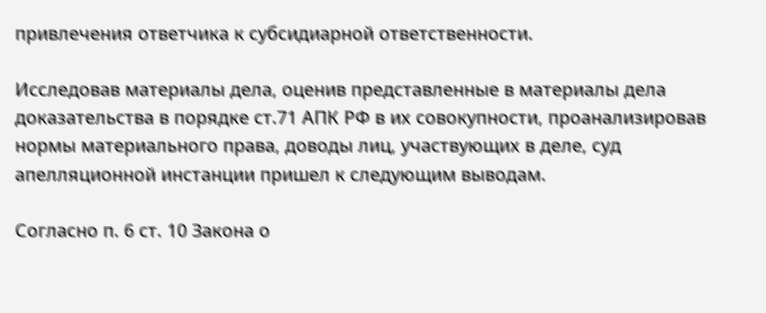привлечения ответчика к субсидиарной ответственности.

Исследовав материалы дела, оценив представленные в материалы дела доказательства в порядке ст.71 АПК РФ в их совокупности, проанализировав нормы материального права, доводы лиц, участвующих в деле, суд апелляционной инстанции пришел к следующим выводам.

Согласно п. 6 ст. 10 Закона о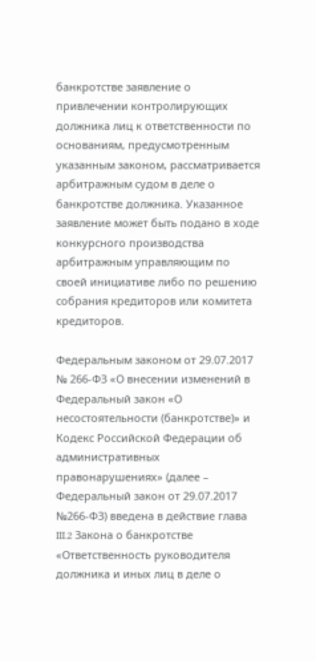банкротстве заявление о привлечении контролирующих должника лиц к ответственности по основаниям, предусмотренным указанным законом, рассматривается арбитражным судом в деле о банкротстве должника. Указанное заявление может быть подано в ходе конкурсного производства арбитражным управляющим по своей инициативе либо по решению собрания кредиторов или комитета кредиторов.

Федеральным законом от 29.07.2017 № 266-ФЗ «О внесении изменений в Федеральный закон «О несостоятельности (банкротстве)» и Кодекс Российской Федерации об административных правонарушениях» (далее – Федеральный закон от 29.07.2017 №266-ФЗ) введена в действие глава III.2 Закона о банкротстве «Ответственность руководителя должника и иных лиц в деле о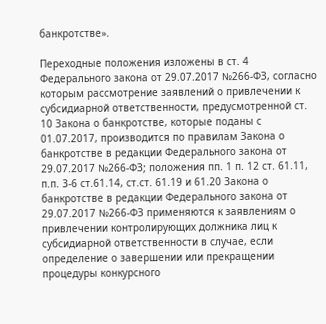банкротстве».

Переходные положения изложены в ст. 4 Федерального закона от 29.07.2017 №266-ФЗ, согласно которым рассмотрение заявлений о привлечении к субсидиарной ответственности, предусмотренной ст. 10 Закона о банкротстве, которые поданы с 01.07.2017, производится по правилам Закона о банкротстве в редакции Федерального закона от 29.07.2017 №266-ФЗ; положения пп. 1 п. 12 ст. 61.11, п.п. 3-6 ст.61.14, ст.ст. 61.19 и 61.20 Закона о банкротстве в редакции Федерального закона от 29.07.2017 №266-ФЗ применяются к заявлениям о привлечении контролирующих должника лиц к субсидиарной ответственности в случае, если определение о завершении или прекращении процедуры конкурсного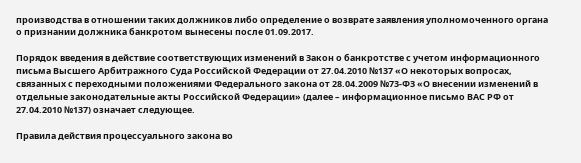производства в отношении таких должников либо определение о возврате заявления уполномоченного органа о признании должника банкротом вынесены после 01.09.2017.

Порядок введения в действие соответствующих изменений в Закон о банкротстве с учетом информационного письма Высшего Арбитражного Суда Российской Федерации от 27.04.2010 №137 «О некоторых вопросах, связанных с переходными положениями Федерального закона от 28.04.2009 №73-ФЗ «О внесении изменений в отдельные законодательные акты Российской Федерации» (далее – информационное письмо ВАС РФ от 27.04.2010 №137) означает следующее.

Правила действия процессуального закона во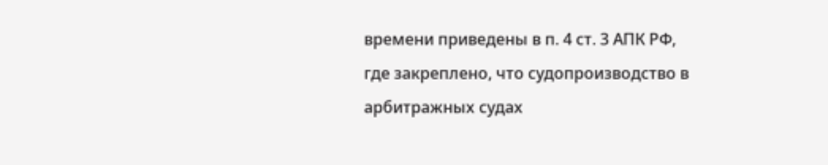времени приведены в п. 4 ст. 3 АПК РФ, где закреплено, что судопроизводство в арбитражных судах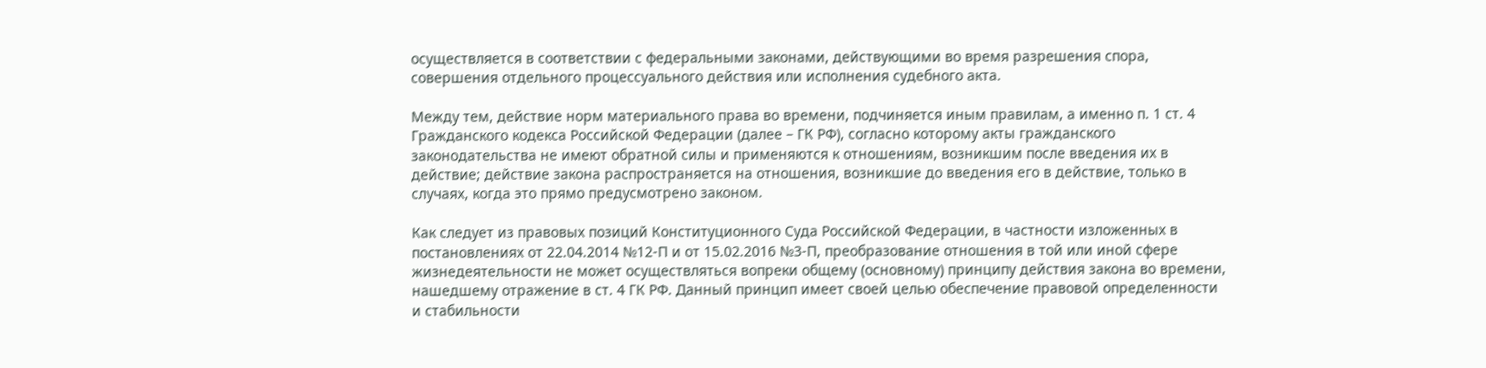осуществляется в соответствии с федеральными законами, действующими во время разрешения спора, совершения отдельного процессуального действия или исполнения судебного акта.

Между тем, действие норм материального права во времени, подчиняется иным правилам, а именно п. 1 ст. 4 Гражданского кодекса Российской Федерации (далее – ГК РФ), согласно которому акты гражданского законодательства не имеют обратной силы и применяются к отношениям, возникшим после введения их в действие; действие закона распространяется на отношения, возникшие до введения его в действие, только в случаях, когда это прямо предусмотрено законом.

Как следует из правовых позиций Конституционного Суда Российской Федерации, в частности изложенных в постановлениях от 22.04.2014 №12-П и от 15.02.2016 №3-П, преобразование отношения в той или иной сфере жизнедеятельности не может осуществляться вопреки общему (основному) принципу действия закона во времени, нашедшему отражение в ст. 4 ГК РФ. Данный принцип имеет своей целью обеспечение правовой определенности и стабильности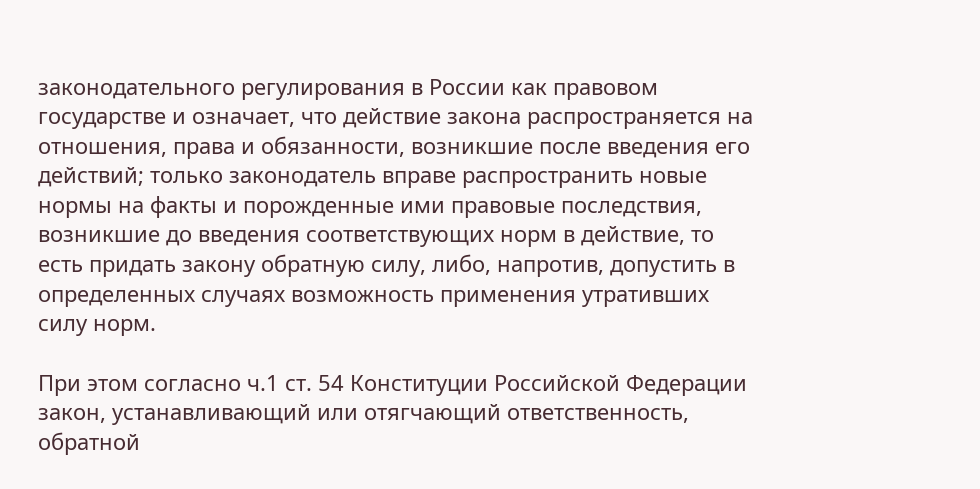законодательного регулирования в России как правовом государстве и означает, что действие закона распространяется на отношения, права и обязанности, возникшие после введения его действий; только законодатель вправе распространить новые нормы на факты и порожденные ими правовые последствия, возникшие до введения соответствующих норм в действие, то есть придать закону обратную силу, либо, напротив, допустить в определенных случаях возможность применения утративших силу норм.

При этом согласно ч.1 ст. 54 Конституции Российской Федерации закон, устанавливающий или отягчающий ответственность, обратной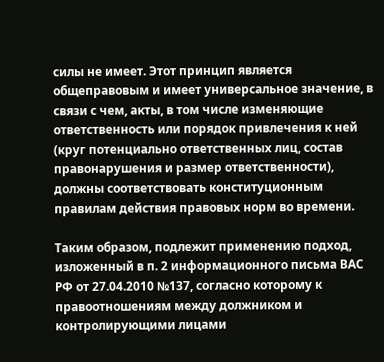силы не имеет. Этот принцип является общеправовым и имеет универсальное значение, в связи с чем, акты, в том числе изменяющие ответственность или порядок привлечения к ней (круг потенциально ответственных лиц, состав правонарушения и размер ответственности), должны соответствовать конституционным правилам действия правовых норм во времени.

Таким образом, подлежит применению подход, изложенный в п. 2 информационного письма ВАС РФ от 27.04.2010 №137, согласно которому к правоотношениям между должником и контролирующими лицами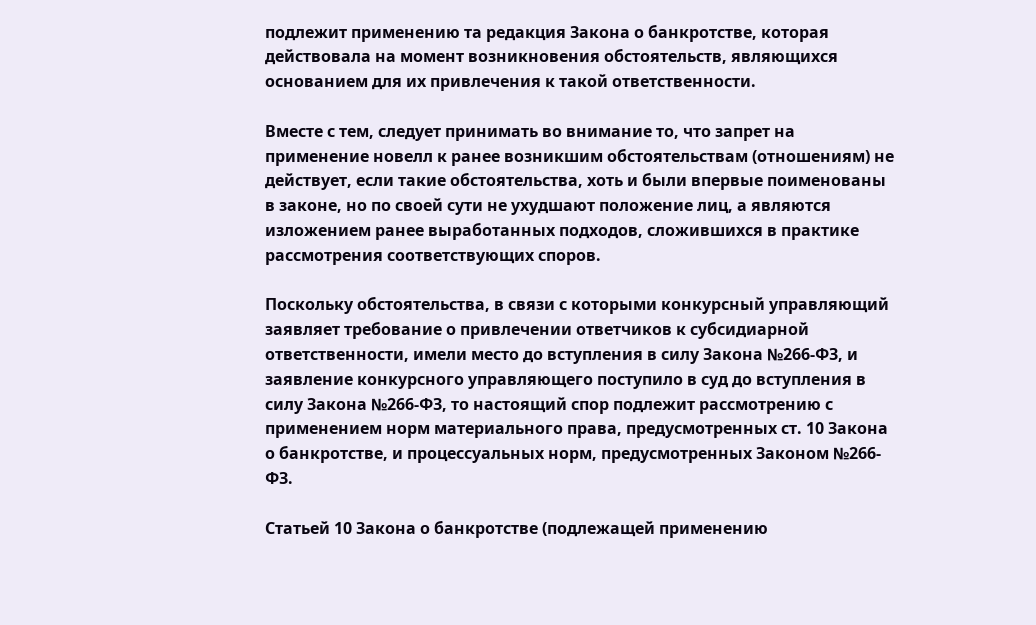подлежит применению та редакция Закона о банкротстве, которая действовала на момент возникновения обстоятельств, являющихся основанием для их привлечения к такой ответственности.

Вместе с тем, следует принимать во внимание то, что запрет на применение новелл к ранее возникшим обстоятельствам (отношениям) не действует, если такие обстоятельства, хоть и были впервые поименованы в законе, но по своей сути не ухудшают положение лиц, а являются изложением ранее выработанных подходов, сложившихся в практике рассмотрения соответствующих споров.

Поскольку обстоятельства, в связи с которыми конкурсный управляющий заявляет требование о привлечении ответчиков к субсидиарной ответственности, имели место до вступления в силу Закона №266-ФЗ, и заявление конкурсного управляющего поступило в суд до вступления в силу Закона №266-ФЗ, то настоящий спор подлежит рассмотрению с применением норм материального права, предусмотренных ст. 10 Закона о банкротстве, и процессуальных норм, предусмотренных Законом №266-ФЗ.

Статьей 10 Закона о банкротстве (подлежащей применению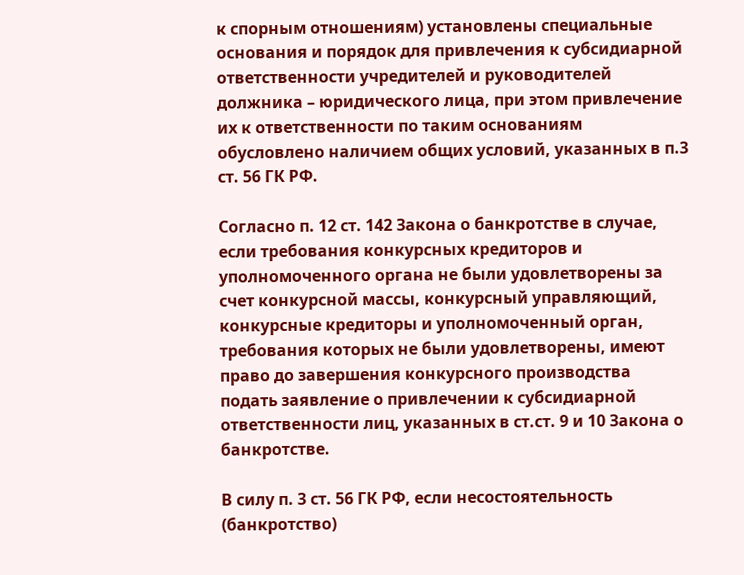к спорным отношениям) установлены специальные основания и порядок для привлечения к субсидиарной ответственности учредителей и руководителей должника – юридического лица, при этом привлечение их к ответственности по таким основаниям обусловлено наличием общих условий, указанных в п.3 ст. 56 ГК РФ.

Согласно п. 12 ст. 142 Закона о банкротстве в случае, если требования конкурсных кредиторов и уполномоченного органа не были удовлетворены за счет конкурсной массы, конкурсный управляющий, конкурсные кредиторы и уполномоченный орган, требования которых не были удовлетворены, имеют право до завершения конкурсного производства подать заявление о привлечении к субсидиарной ответственности лиц, указанных в ст.ст. 9 и 10 Закона о банкротстве.

В силу п. 3 ст. 56 ГК РФ, если несостоятельность (банкротство)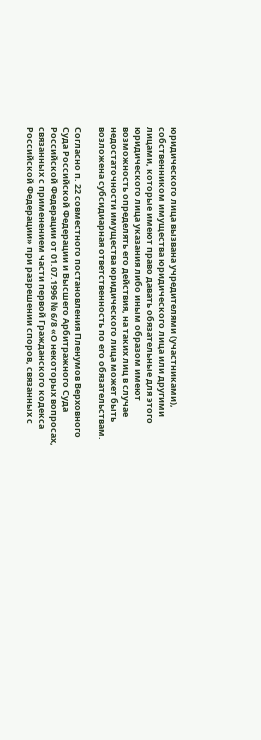юридического лица вызвана учредителями (участниками), собственником имущества юридического лица или другими лицами, которые имеют право давать обязательные для этого юридического лица указания либо иным образом имеют возможность определять его действия, на таких лиц в случае недостаточности имущества юридического лица может быть возложена субсидиарная ответственность по его обязательствам.

Согласно п. 22 совместного постановления Пленумов Верховного Суда Российской Федерации и Высшего Арбитражного Суда Российской Федерации от 01.07.1996 № 6/8 «О некоторых вопросах, связанных с применением части первой Гражданского кодекса Российской Федерации» при разрешении споров, связанных с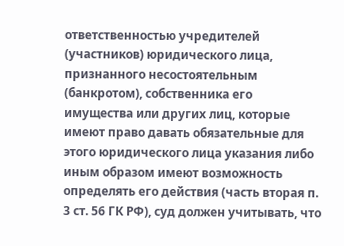ответственностью учредителей (участников) юридического лица, признанного несостоятельным (банкротом), собственника его имущества или других лиц, которые имеют право давать обязательные для этого юридического лица указания либо иным образом имеют возможность определять его действия (часть вторая п. 3 ст. 56 ГК РФ), суд должен учитывать, что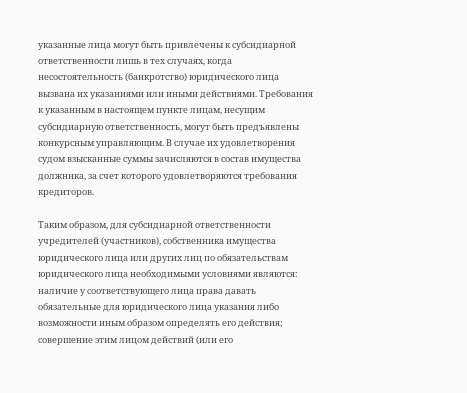указанные лица могут быть привлечены к субсидиарной ответственности лишь в тех случаях, когда несостоятельность (банкротство) юридического лица вызвана их указаниями или иными действиями. Требования к указанным в настоящем пункте лицам, несущим субсидиарную ответственность, могут быть предъявлены конкурсным управляющим. В случае их удовлетворения судом взысканные суммы зачисляются в состав имущества должника, за счет которого удовлетворяются требования кредиторов.

Таким образом, для субсидиарной ответственности учредителей (участников), собственника имущества юридического лица или других лиц по обязательствам юридического лица необходимыми условиями являются: наличие у соответствующего лица права давать обязательные для юридического лица указания либо возможности иным образом определять его действия; совершение этим лицом действий (или его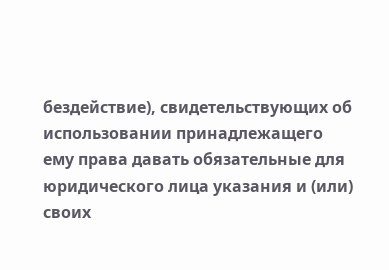бездействие), свидетельствующих об использовании принадлежащего ему права давать обязательные для юридического лица указания и (или) своих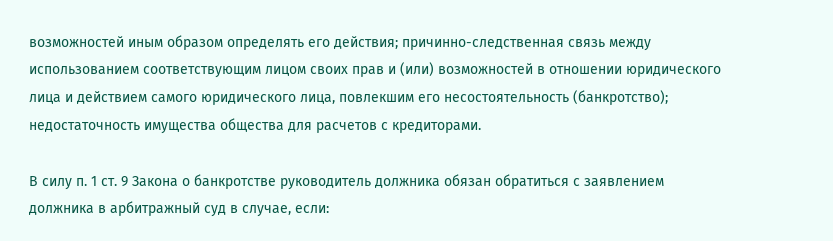возможностей иным образом определять его действия; причинно-следственная связь между использованием соответствующим лицом своих прав и (или) возможностей в отношении юридического лица и действием самого юридического лица, повлекшим его несостоятельность (банкротство); недостаточность имущества общества для расчетов с кредиторами.

В силу п. 1 ст. 9 Закона о банкротстве руководитель должника обязан обратиться с заявлением должника в арбитражный суд в случае, если: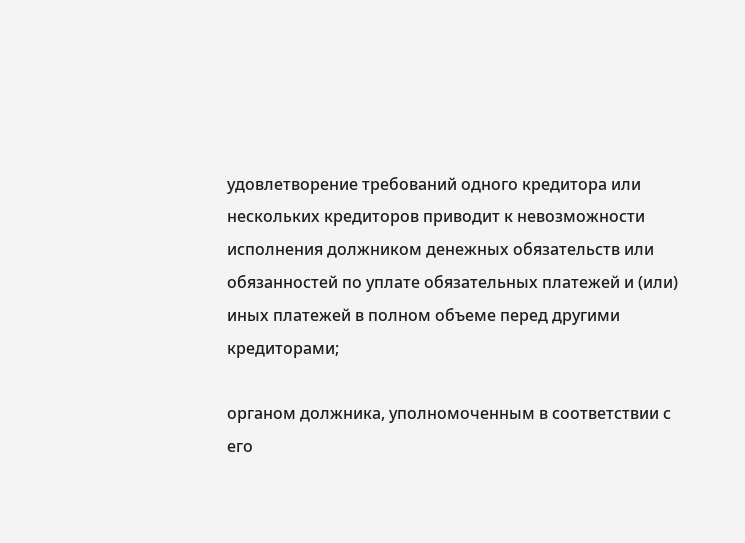удовлетворение требований одного кредитора или нескольких кредиторов приводит к невозможности исполнения должником денежных обязательств или обязанностей по уплате обязательных платежей и (или) иных платежей в полном объеме перед другими кредиторами;

органом должника, уполномоченным в соответствии с его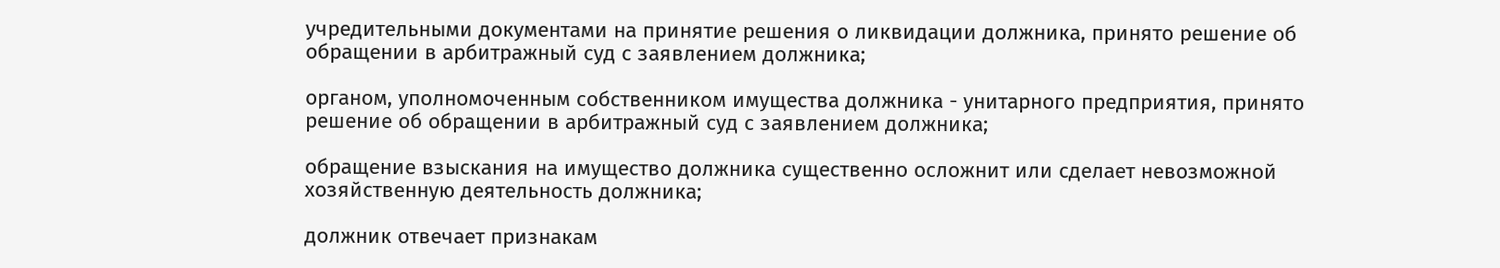учредительными документами на принятие решения о ликвидации должника, принято решение об обращении в арбитражный суд с заявлением должника;

органом, уполномоченным собственником имущества должника - унитарного предприятия, принято решение об обращении в арбитражный суд с заявлением должника;

обращение взыскания на имущество должника существенно осложнит или сделает невозможной хозяйственную деятельность должника;

должник отвечает признакам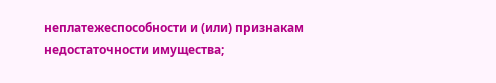неплатежеспособности и (или) признакам недостаточности имущества;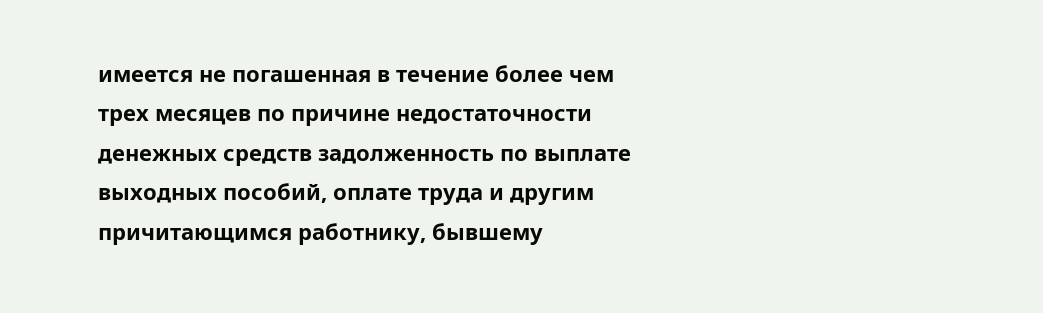имеется не погашенная в течение более чем трех месяцев по причине недостаточности денежных средств задолженность по выплате выходных пособий, оплате труда и другим причитающимся работнику, бывшему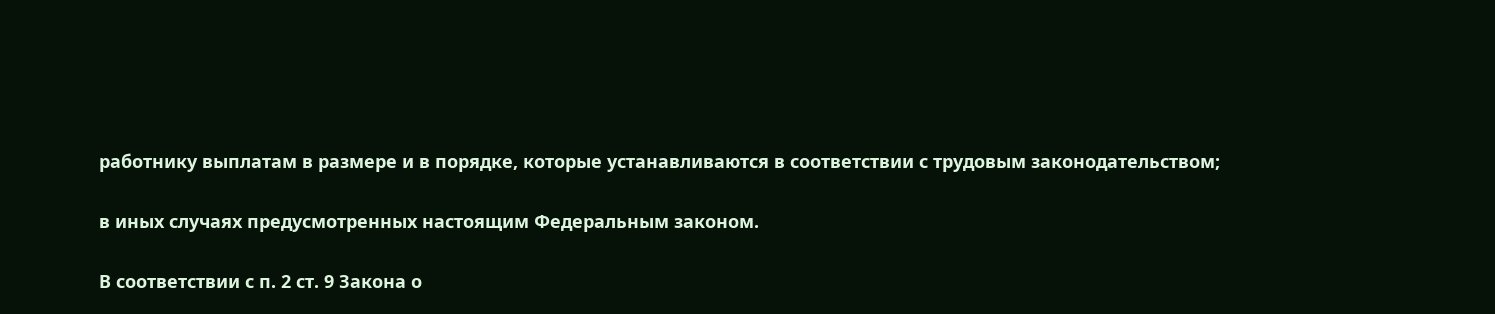работнику выплатам в размере и в порядке, которые устанавливаются в соответствии с трудовым законодательством;

в иных случаях предусмотренных настоящим Федеральным законом.

В соответствии с п. 2 ст. 9 Закона о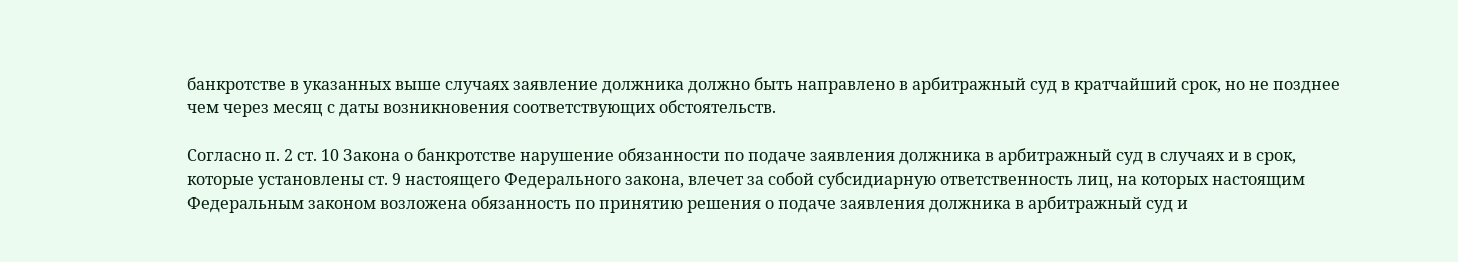банкротстве в указанных выше случаях заявление должника должно быть направлено в арбитражный суд в кратчайший срок, но не позднее чем через месяц с даты возникновения соответствующих обстоятельств.

Согласно п. 2 ст. 10 Закона о банкротстве нарушение обязанности по подаче заявления должника в арбитражный суд в случаях и в срок, которые установлены ст. 9 настоящего Федерального закона, влечет за собой субсидиарную ответственность лиц, на которых настоящим Федеральным законом возложена обязанность по принятию решения о подаче заявления должника в арбитражный суд и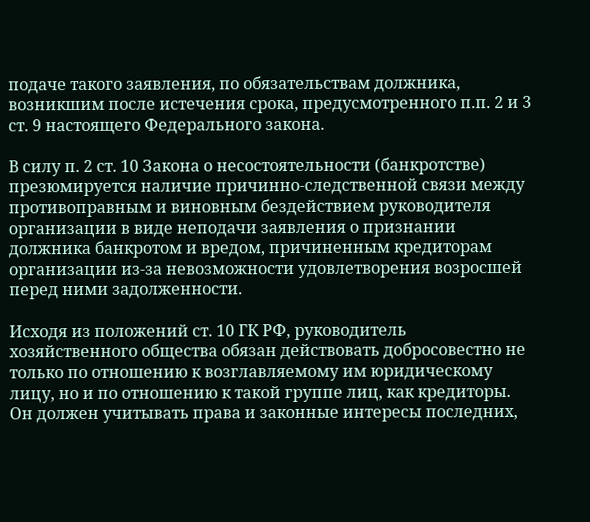подаче такого заявления, по обязательствам должника, возникшим после истечения срока, предусмотренного п.п. 2 и 3 ст. 9 настоящего Федерального закона.

В силу п. 2 ст. 10 Закона о несостоятельности (банкротстве) презюмируется наличие причинно-следственной связи между противоправным и виновным бездействием руководителя организации в виде неподачи заявления о признании должника банкротом и вредом, причиненным кредиторам организации из-за невозможности удовлетворения возросшей перед ними задолженности.

Исходя из положений ст. 10 ГК РФ, руководитель хозяйственного общества обязан действовать добросовестно не только по отношению к возглавляемому им юридическому лицу, но и по отношению к такой группе лиц, как кредиторы. Он должен учитывать права и законные интересы последних,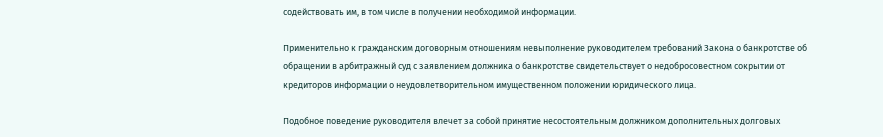содействовать им, в том числе в получении необходимой информации.

Применительно к гражданским договорным отношениям невыполнение руководителем требований Закона о банкротстве об обращении в арбитражный суд с заявлением должника о банкротстве свидетельствует о недобросовестном сокрытии от кредиторов информации о неудовлетворительном имущественном положении юридического лица.

Подобное поведение руководителя влечет за собой принятие несостоятельным должником дополнительных долговых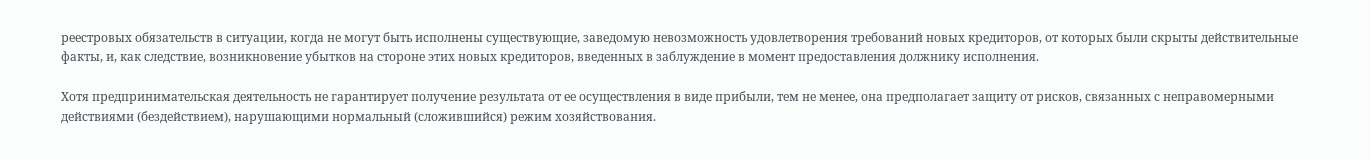реестровых обязательств в ситуации, когда не могут быть исполнены существующие, заведомую невозможность удовлетворения требований новых кредиторов, от которых были скрыты действительные факты, и, как следствие, возникновение убытков на стороне этих новых кредиторов, введенных в заблуждение в момент предоставления должнику исполнения.

Хотя предпринимательская деятельность не гарантирует получение результата от ее осуществления в виде прибыли, тем не менее, она предполагает защиту от рисков, связанных с неправомерными действиями (бездействием), нарушающими нормальный (сложившийся) режим хозяйствования.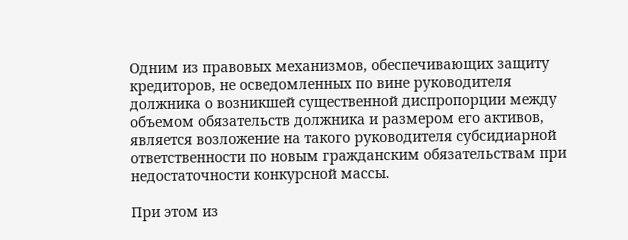Одним из правовых механизмов, обеспечивающих защиту кредиторов, не осведомленных по вине руководителя должника о возникшей существенной диспропорции между объемом обязательств должника и размером его активов, является возложение на такого руководителя субсидиарной ответственности по новым гражданским обязательствам при недостаточности конкурсной массы.

При этом из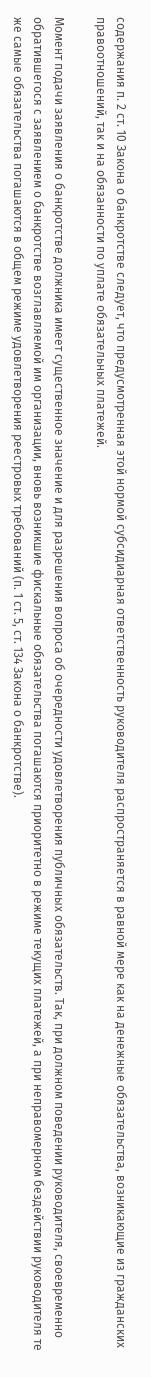содержания п. 2 ст. 10 Закона о банкротстве следует, что предусмотренная этой нормой субсидиарная ответственность руководителя распространяется в равной мере как на денежные обязательства, возникающие из гражданских правоотношений, так и на обязанности по уплате обязательных платежей.

Момент подачи заявления о банкротстве должника имеет существенное значение и для разрешения вопроса об очередности удовлетворения публичных обязательств. Так, при должном поведении руководителя, своевременно обратившегося с заявлением о банкротстве возглавляемой им организации, вновь возникшие фискальные обязательства погашаются приоритетно в режиме текущих платежей, а при неправомерном бездействии руководителя те же самые обязательства погашаются в общем режиме удовлетворения реестровых требований (п. 1 ст. 5, ст. 134 Закона о банкротстве).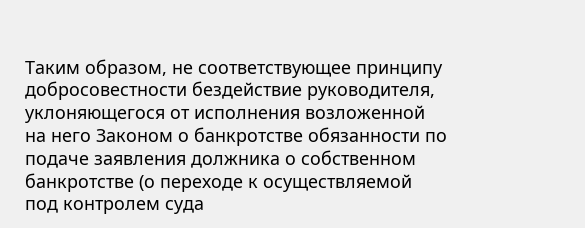Таким образом, не соответствующее принципу добросовестности бездействие руководителя, уклоняющегося от исполнения возложенной на него Законом о банкротстве обязанности по подаче заявления должника о собственном банкротстве (о переходе к осуществляемой под контролем суда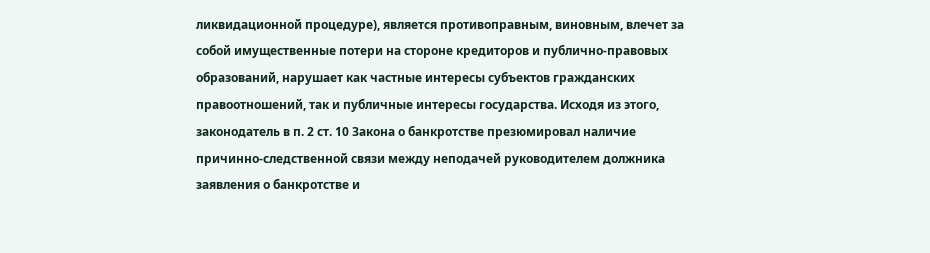ликвидационной процедуре), является противоправным, виновным, влечет за собой имущественные потери на стороне кредиторов и публично-правовых образований, нарушает как частные интересы субъектов гражданских правоотношений, так и публичные интересы государства. Исходя из этого, законодатель в п. 2 ст. 10 Закона о банкротстве презюмировал наличие причинно-следственной связи между неподачей руководителем должника заявления о банкротстве и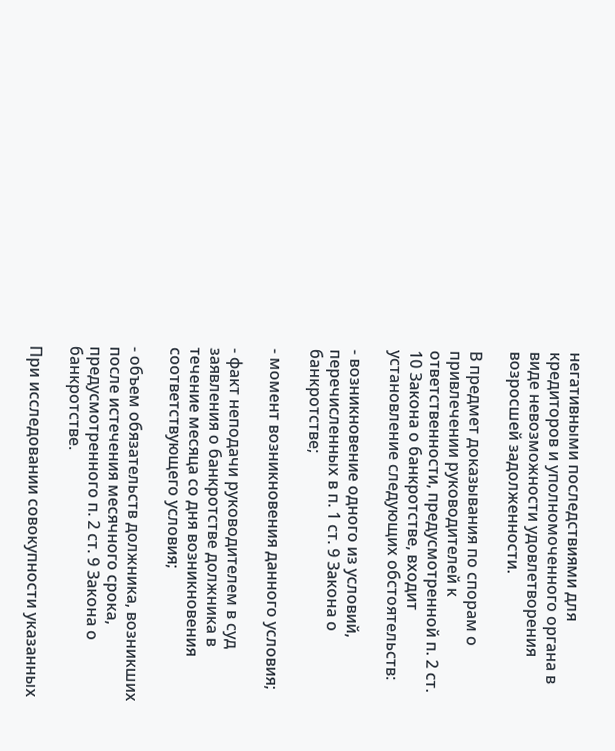негативными последствиями для кредиторов и уполномоченного органа в виде невозможности удовлетворения возросшей задолженности.

В предмет доказывания по спорам о привлечении руководителей к ответственности, предусмотренной п. 2 ст. 10 Закона о банкротстве, входит установление следующих обстоятельств:

- возникновение одного из условий, перечисленных в п. 1 ст. 9 Закона о банкротстве;

- момент возникновения данного условия;

- факт неподачи руководителем в суд заявления о банкротстве должника в течение месяца со дня возникновения соответствующего условия;

- объем обязательств должника, возникших после истечения месячного срока, предусмотренного п. 2 ст. 9 Закона о банкротстве.

При исследовании совокупности указанных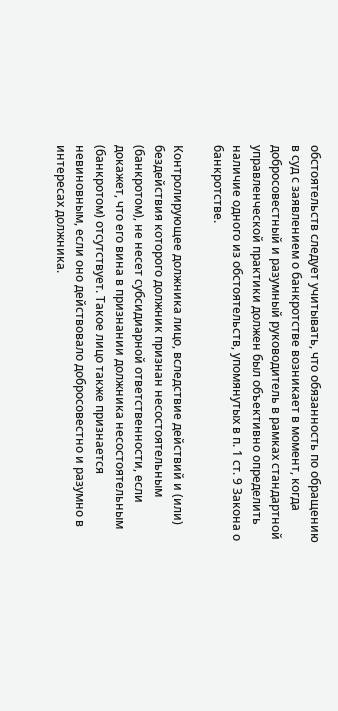обстоятельств следует учитывать, что обязанность по обращению в суд с заявлением о банкротстве возникает в момент, когда добросовестный и разумный руководитель в рамках стандартной управленческой практики должен был объективно определить наличие одного из обстоятельств, упомянутых в п. 1 ст. 9 Закона о банкротстве.

Контролирующее должника лицо, вследствие действий и (или) бездействия которого должник признан несостоятельным (банкротом), не несет субсидиарной ответственности, если докажет, что его вина в признании должника несостоятельным (банкротом) отсутствует. Такое лицо также признается невиновным, если оно действовало добросовестно и разумно в интересах должника.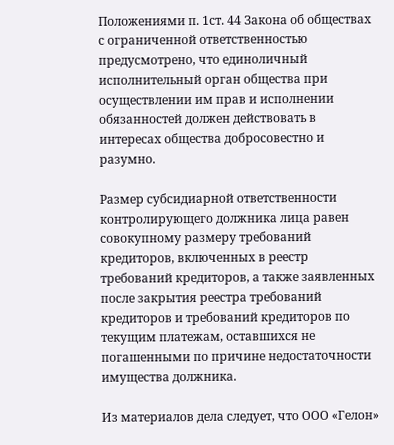Положениями п. 1ст. 44 Закона об обществах с ограниченной ответственностью предусмотрено, что единоличный исполнительный орган общества при осуществлении им прав и исполнении обязанностей должен действовать в интересах общества добросовестно и разумно.

Размер субсидиарной ответственности контролирующего должника лица равен совокупному размеру требований кредиторов, включенных в реестр требований кредиторов, а также заявленных после закрытия реестра требований кредиторов и требований кредиторов по текущим платежам, оставшихся не погашенными по причине недостаточности имущества должника.

Из материалов дела следует, что ООО «Гелон»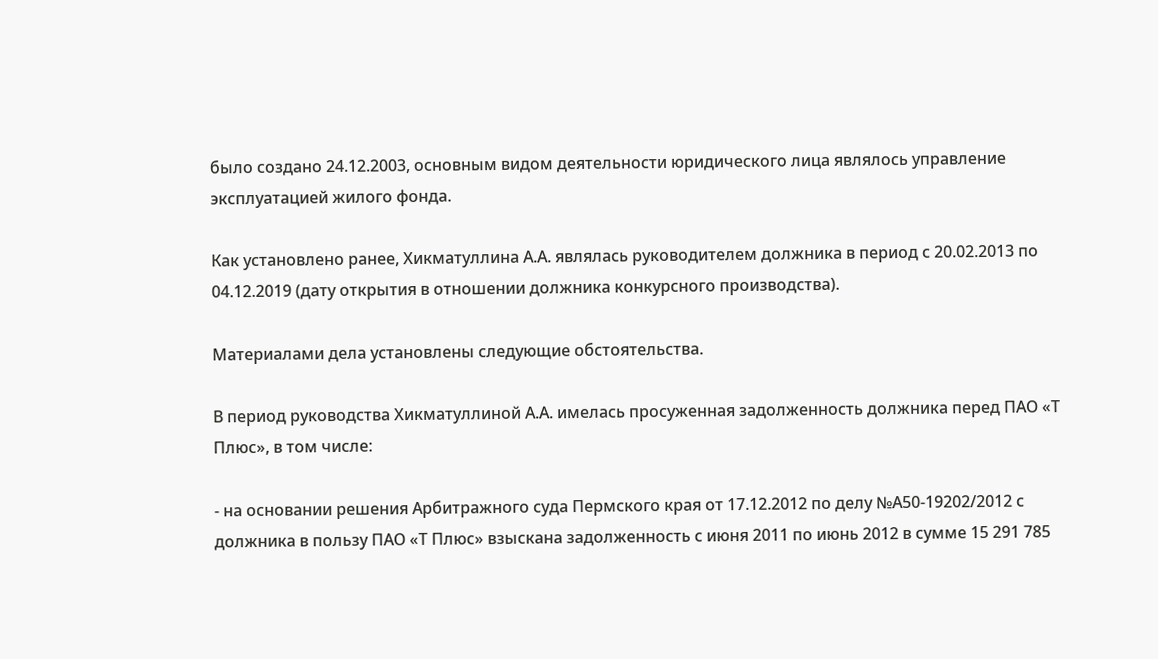было создано 24.12.2003, основным видом деятельности юридического лица являлось управление эксплуатацией жилого фонда.

Как установлено ранее, Хикматуллина А.А. являлась руководителем должника в период с 20.02.2013 по 04.12.2019 (дату открытия в отношении должника конкурсного производства).

Материалами дела установлены следующие обстоятельства.

В период руководства Хикматуллиной А.А. имелась просуженная задолженность должника перед ПАО «Т Плюс», в том числе:

- на основании решения Арбитражного суда Пермского края от 17.12.2012 по делу №А50-19202/2012 с должника в пользу ПАО «Т Плюс» взыскана задолженность с июня 2011 по июнь 2012 в сумме 15 291 785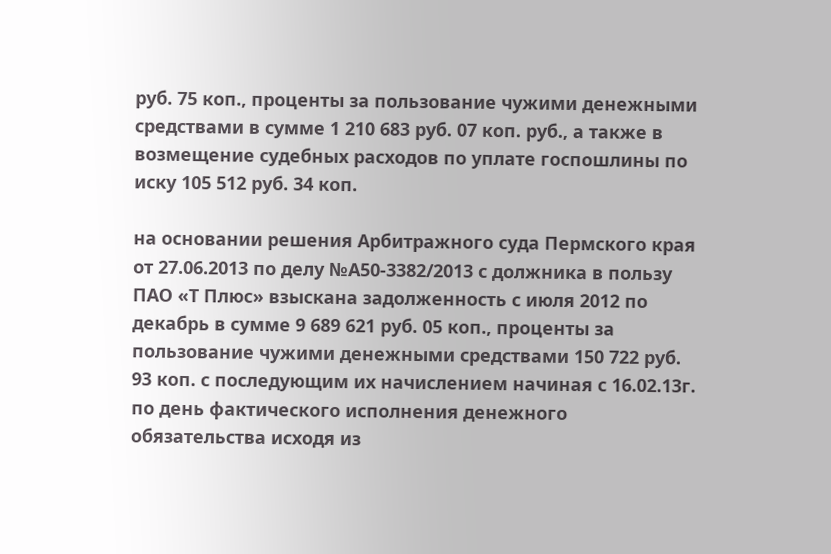руб. 75 коп., проценты за пользование чужими денежными средствами в сумме 1 210 683 руб. 07 коп. руб., а также в возмещение судебных расходов по уплате госпошлины по иску 105 512 руб. 34 коп.

на основании решения Арбитражного суда Пермского края от 27.06.2013 по делу №А50-3382/2013 с должника в пользу ПАО «Т Плюс» взыскана задолженность с июля 2012 по декабрь в сумме 9 689 621 руб. 05 коп., проценты за пользование чужими денежными средствами 150 722 руб. 93 коп. с последующим их начислением начиная с 16.02.13г. по день фактического исполнения денежного обязательства исходя из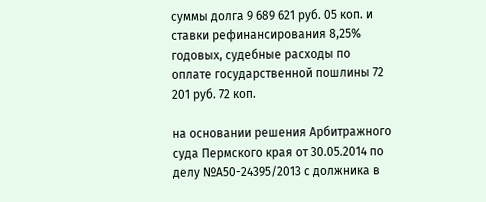суммы долга 9 689 621 руб. 05 коп. и ставки рефинансирования 8,25% годовых, судебные расходы по оплате государственной пошлины 72 201 руб. 72 коп.

на основании решения Арбитражного суда Пермского края от 30.05.2014 по делу №А50-24395/2013 с должника в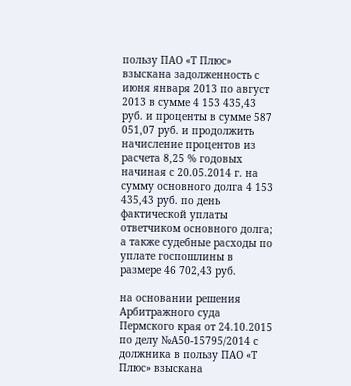пользу ПАО «Т Плюс» взыскана задолженность с июня января 2013 по август 2013 в сумме 4 153 435,43 руб. и проценты в сумме 587 051,07 руб. и продолжить начисление процентов из расчета 8,25 % годовых начиная с 20.05.2014 г. на сумму основного долга 4 153 435,43 руб. по день фактической уплаты ответчиком основного долга; а также судебные расходы по уплате госпошлины в размере 46 702,43 руб.

на основании решения Арбитражного суда Пермского края от 24.10.2015 по делу №А50-15795/2014 с должника в пользу ПАО «Т Плюс» взыскана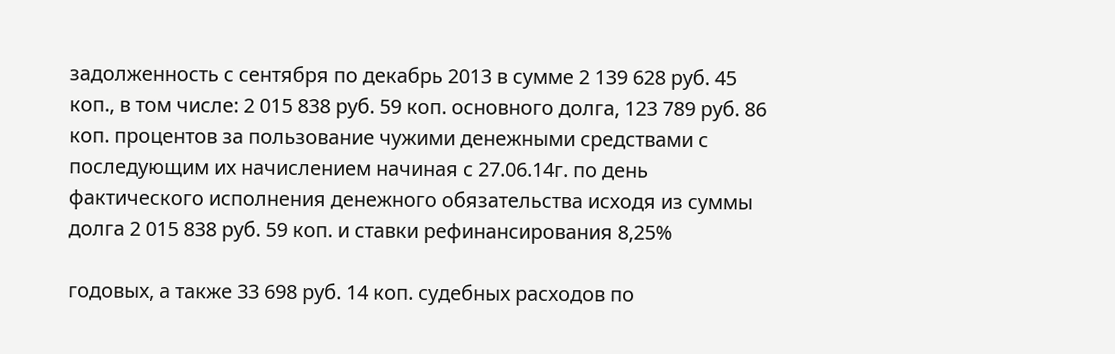задолженность с сентября по декабрь 2013 в сумме 2 139 628 руб. 45 коп., в том числе: 2 015 838 руб. 59 коп. основного долга, 123 789 руб. 86 коп. процентов за пользование чужими денежными средствами с последующим их начислением начиная с 27.06.14г. по день фактического исполнения денежного обязательства исходя из суммы долга 2 015 838 руб. 59 коп. и ставки рефинансирования 8,25%

годовых, а также 33 698 руб. 14 коп. судебных расходов по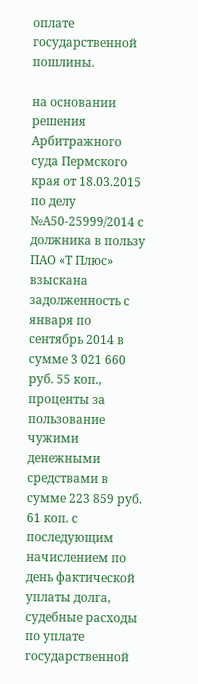оплате государственной пошлины.

на основании решения Арбитражного суда Пермского края от 18.03.2015 по делу №А50-25999/2014 с должника в пользу ПАО «Т Плюс» взыскана задолженность с января по сентябрь 2014 в сумме 3 021 660 руб. 55 коп., проценты за пользование чужими денежными средствами в сумме 223 859 руб. 61 коп. с последующим начислением по день фактической уплаты долга, судебные расходы по уплате государственной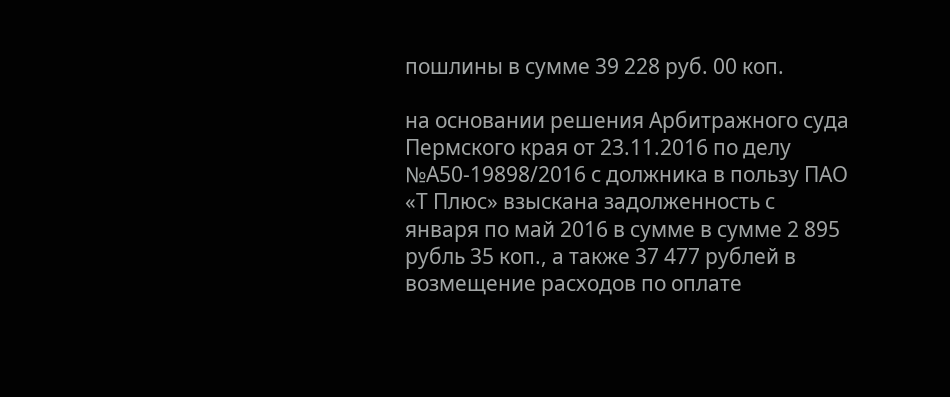пошлины в сумме 39 228 руб. 00 коп.

на основании решения Арбитражного суда Пермского края от 23.11.2016 по делу №А50-19898/2016 с должника в пользу ПАО «Т Плюс» взыскана задолженность с января по май 2016 в сумме в сумме 2 895 рубль 35 коп., а также 37 477 рублей в возмещение расходов по оплате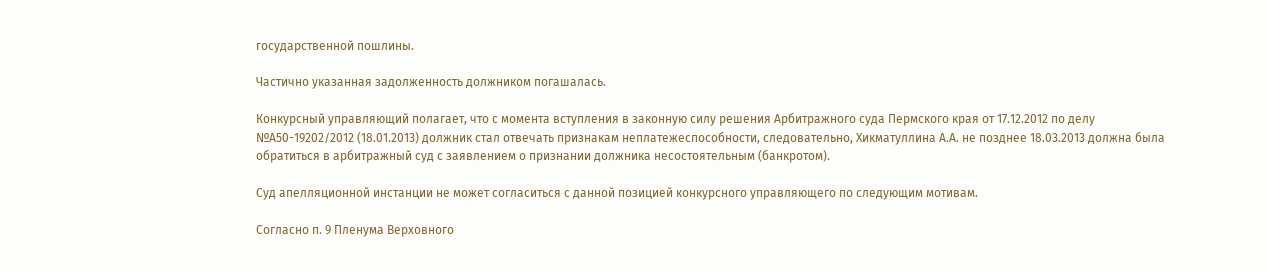государственной пошлины.

Частично указанная задолженность должником погашалась.

Конкурсный управляющий полагает, что с момента вступления в законную силу решения Арбитражного суда Пермского края от 17.12.2012 по делу №А50-19202/2012 (18.01.2013) должник стал отвечать признакам неплатежеспособности, следовательно, Хикматуллина А.А. не позднее 18.03.2013 должна была обратиться в арбитражный суд с заявлением о признании должника несостоятельным (банкротом).

Суд апелляционной инстанции не может согласиться с данной позицией конкурсного управляющего по следующим мотивам.

Согласно п. 9 Пленума Верховного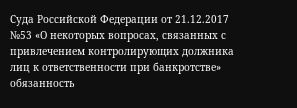Суда Российской Федерации от 21.12.2017 №53 «О некоторых вопросах, связанных с привлечением контролирующих должника лиц к ответственности при банкротстве» обязанность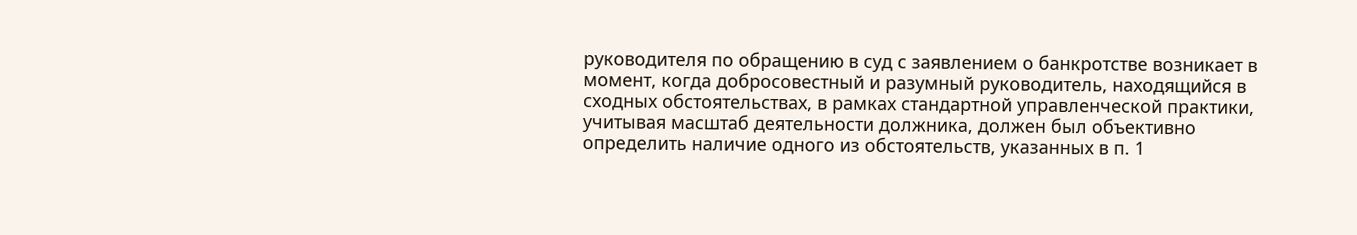руководителя по обращению в суд с заявлением о банкротстве возникает в момент, когда добросовестный и разумный руководитель, находящийся в сходных обстоятельствах, в рамках стандартной управленческой практики, учитывая масштаб деятельности должника, должен был объективно определить наличие одного из обстоятельств, указанных в п. 1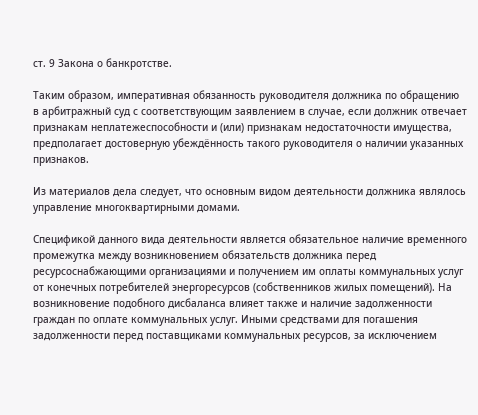ст. 9 Закона о банкротстве.

Таким образом, императивная обязанность руководителя должника по обращению в арбитражный суд с соответствующим заявлением в случае, если должник отвечает признакам неплатежеспособности и (или) признакам недостаточности имущества, предполагает достоверную убеждённость такого руководителя о наличии указанных признаков.

Из материалов дела следует, что основным видом деятельности должника являлось управление многоквартирными домами.

Спецификой данного вида деятельности является обязательное наличие временного промежутка между возникновением обязательств должника перед ресурсоснабжающими организациями и получением им оплаты коммунальных услуг от конечных потребителей энергоресурсов (собственников жилых помещений). На возникновение подобного дисбаланса влияет также и наличие задолженности граждан по оплате коммунальных услуг. Иными средствами для погашения задолженности перед поставщиками коммунальных ресурсов, за исключением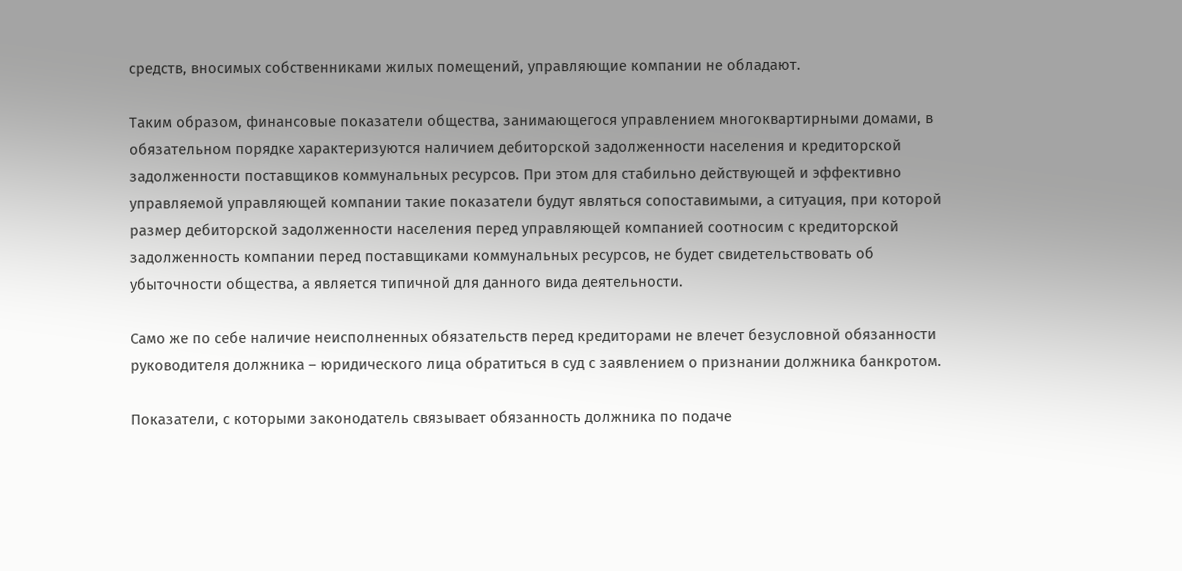средств, вносимых собственниками жилых помещений, управляющие компании не обладают.

Таким образом, финансовые показатели общества, занимающегося управлением многоквартирными домами, в обязательном порядке характеризуются наличием дебиторской задолженности населения и кредиторской задолженности поставщиков коммунальных ресурсов. При этом для стабильно действующей и эффективно управляемой управляющей компании такие показатели будут являться сопоставимыми, а ситуация, при которой размер дебиторской задолженности населения перед управляющей компанией соотносим с кредиторской задолженность компании перед поставщиками коммунальных ресурсов, не будет свидетельствовать об убыточности общества, а является типичной для данного вида деятельности.

Само же по себе наличие неисполненных обязательств перед кредиторами не влечет безусловной обязанности руководителя должника – юридического лица обратиться в суд с заявлением о признании должника банкротом.

Показатели, с которыми законодатель связывает обязанность должника по подаче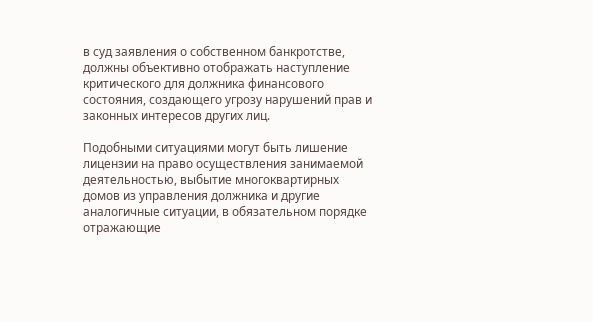в суд заявления о собственном банкротстве, должны объективно отображать наступление критического для должника финансового состояния, создающего угрозу нарушений прав и законных интересов других лиц.

Подобными ситуациями могут быть лишение лицензии на право осуществления занимаемой деятельностью, выбытие многоквартирных домов из управления должника и другие аналогичные ситуации, в обязательном порядке отражающие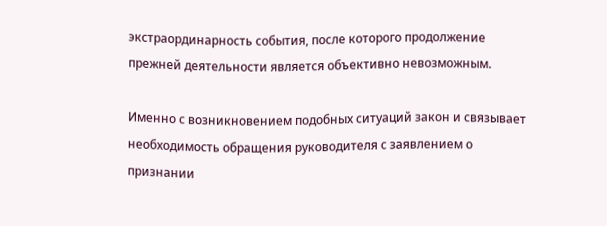экстраординарность события, после которого продолжение прежней деятельности является объективно невозможным.

Именно с возникновением подобных ситуаций закон и связывает необходимость обращения руководителя с заявлением о признании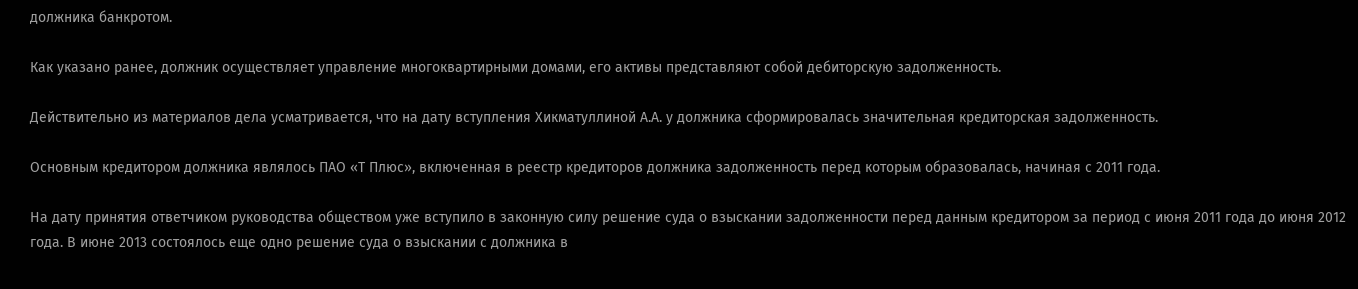должника банкротом.

Как указано ранее, должник осуществляет управление многоквартирными домами, его активы представляют собой дебиторскую задолженность.

Действительно из материалов дела усматривается, что на дату вступления Хикматуллиной А.А. у должника сформировалась значительная кредиторская задолженность.

Основным кредитором должника являлось ПАО «Т Плюс», включенная в реестр кредиторов должника задолженность перед которым образовалась, начиная с 2011 года.

На дату принятия ответчиком руководства обществом уже вступило в законную силу решение суда о взыскании задолженности перед данным кредитором за период с июня 2011 года до июня 2012 года. В июне 2013 состоялось еще одно решение суда о взыскании с должника в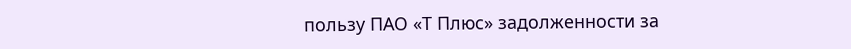пользу ПАО «Т Плюс» задолженности за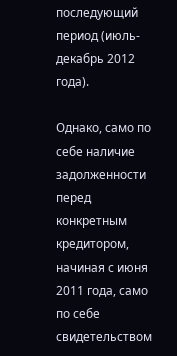последующий период (июль-декабрь 2012 года).

Однако, само по себе наличие задолженности перед конкретным кредитором, начиная с июня 2011 года, само по себе свидетельством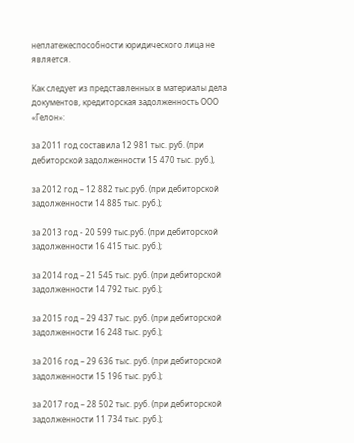неплатежеспособности юридического лица не является.

Как следует из представленных в материалы дела документов, кредиторская задолженность ООО «Гелон»:

за 2011 год составила 12 981 тыс. руб. (при дебиторской задолженности 15 470 тыс. руб.),

за 2012 год – 12 882 тыс.руб. (при дебиторской задолженности 14 885 тыс. руб.);

за 2013 год - 20 599 тыс.руб. (при дебиторской задолженности 16 415 тыс. руб.);

за 2014 год – 21 545 тыс. руб. (при дебиторской задолженности 14 792 тыс. руб.);

за 2015 год – 29 437 тыс. руб. (при дебиторской задолженности 16 248 тыс. руб.);

за 2016 год – 29 636 тыс. руб. (при дебиторской задолженности 15 196 тыс. руб.);

за 2017 год – 28 502 тыс. руб. (при дебиторской задолженности 11 734 тыс. руб.);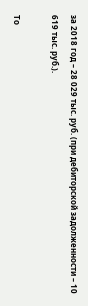за 2018 год – 28 029 тыс. руб. (при дебиторской задолженности – 10 619 тыс. руб.).

То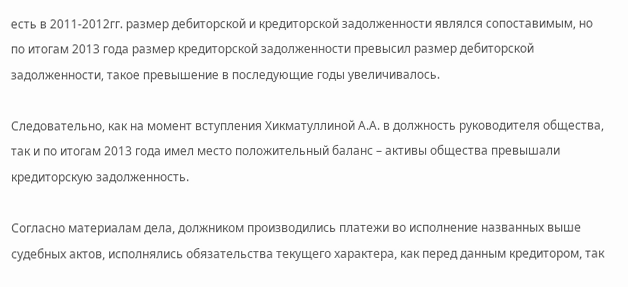есть в 2011-2012гг. размер дебиторской и кредиторской задолженности являлся сопоставимым, но по итогам 2013 года размер кредиторской задолженности превысил размер дебиторской задолженности, такое превышение в последующие годы увеличивалось.

Следовательно, как на момент вступления Хикматуллиной А.А. в должность руководителя общества, так и по итогам 2013 года имел место положительный баланс – активы общества превышали кредиторскую задолженность.

Согласно материалам дела, должником производились платежи во исполнение названных выше судебных актов, исполнялись обязательства текущего характера, как перед данным кредитором, так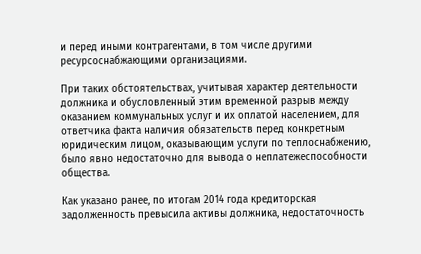и перед иными контрагентами, в том числе другими ресурсоснабжающими организациями.

При таких обстоятельствах, учитывая характер деятельности должника и обусловленный этим временной разрыв между оказанием коммунальных услуг и их оплатой населением, для ответчика факта наличия обязательств перед конкретным юридическим лицом, оказывающим услуги по теплоснабжению, было явно недостаточно для вывода о неплатежеспособности общества.

Как указано ранее, по итогам 2014 года кредиторская задолженность превысила активы должника, недостаточность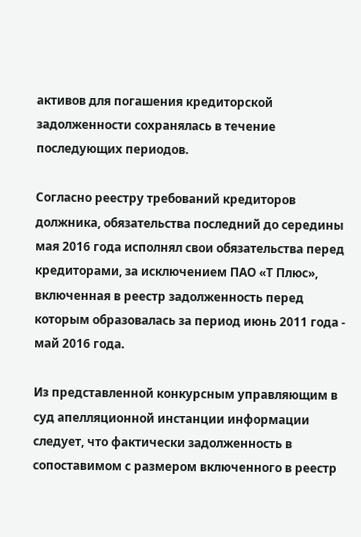активов для погашения кредиторской задолженности сохранялась в течение последующих периодов.

Согласно реестру требований кредиторов должника, обязательства последний до середины мая 2016 года исполнял свои обязательства перед кредиторами, за исключением ПАО «Т Плюс», включенная в реестр задолженность перед которым образовалась за период июнь 2011 года - май 2016 года.

Из представленной конкурсным управляющим в суд апелляционной инстанции информации следует, что фактически задолженность в сопоставимом с размером включенного в реестр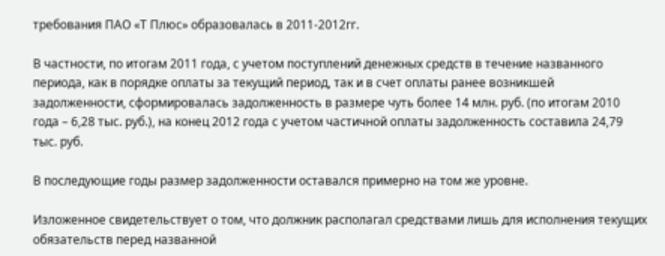требования ПАО «Т Плюс» образовалась в 2011-2012гг.

В частности, по итогам 2011 года, с учетом поступлений денежных средств в течение названного периода, как в порядке оплаты за текущий период, так и в счет оплаты ранее возникшей задолженности, сформировалась задолженность в размере чуть более 14 млн. руб. (по итогам 2010 года – 6,28 тыс. руб.), на конец 2012 года с учетом частичной оплаты задолженность составила 24,79 тыс. руб.

В последующие годы размер задолженности оставался примерно на том же уровне.

Изложенное свидетельствует о том, что должник располагал средствами лишь для исполнения текущих обязательств перед названной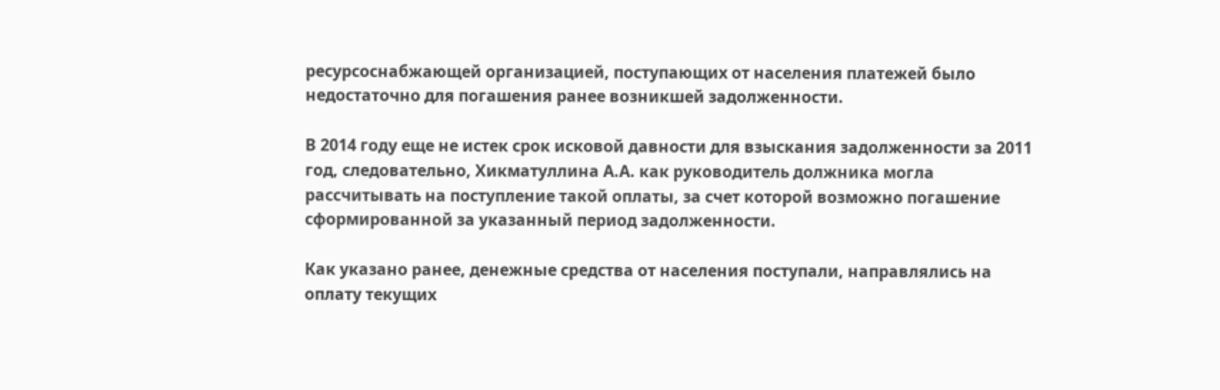ресурсоснабжающей организацией, поступающих от населения платежей было недостаточно для погашения ранее возникшей задолженности.

В 2014 году еще не истек срок исковой давности для взыскания задолженности за 2011 год, следовательно, Хикматуллина А.А. как руководитель должника могла рассчитывать на поступление такой оплаты, за счет которой возможно погашение сформированной за указанный период задолженности.

Как указано ранее, денежные средства от населения поступали, направлялись на оплату текущих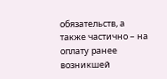обязательств, а также частично – на оплату ранее возникшей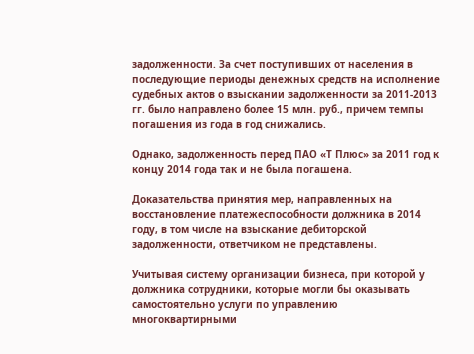задолженности. За счет поступивших от населения в последующие периоды денежных средств на исполнение судебных актов о взыскании задолженности за 2011-2013 гг. было направлено более 15 млн. руб., причем темпы погашения из года в год снижались.

Однако, задолженность перед ПАО «Т Плюс» за 2011 год к концу 2014 года так и не была погашена.

Доказательства принятия мер, направленных на восстановление платежеспособности должника в 2014 году, в том числе на взыскание дебиторской задолженности, ответчиком не представлены.

Учитывая систему организации бизнеса, при которой у должника сотрудники, которые могли бы оказывать самостоятельно услуги по управлению многоквартирными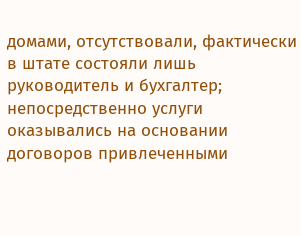домами, отсутствовали, фактически в штате состояли лишь руководитель и бухгалтер; непосредственно услуги оказывались на основании договоров привлеченными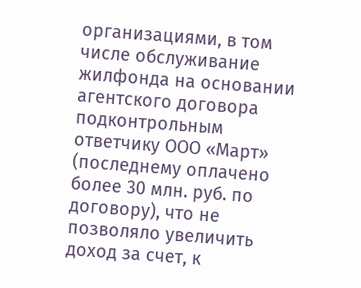организациями, в том числе обслуживание жилфонда на основании агентского договора подконтрольным ответчику ООО «Март» (последнему оплачено более 30 млн. руб. по договору), что не позволяло увеличить доход за счет, к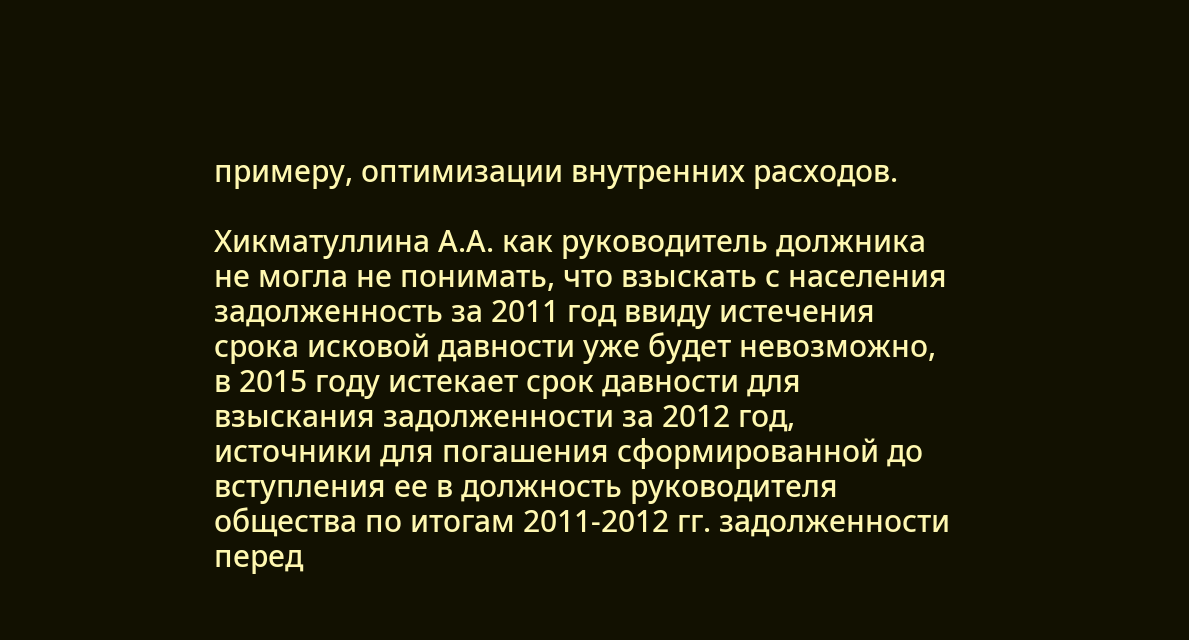примеру, оптимизации внутренних расходов.

Хикматуллина А.А. как руководитель должника не могла не понимать, что взыскать с населения задолженность за 2011 год ввиду истечения срока исковой давности уже будет невозможно, в 2015 году истекает срок давности для взыскания задолженности за 2012 год, источники для погашения сформированной до вступления ее в должность руководителя общества по итогам 2011-2012 гг. задолженности перед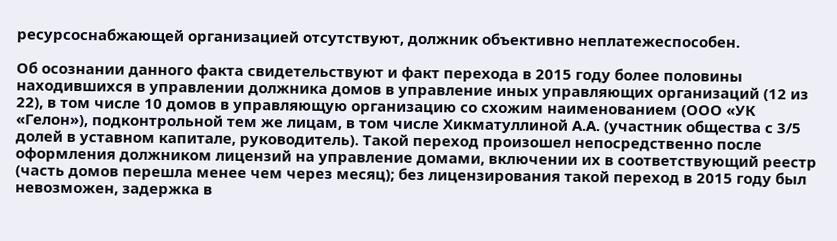ресурсоснабжающей организацией отсутствуют, должник объективно неплатежеспособен.

Об осознании данного факта свидетельствуют и факт перехода в 2015 году более половины находившихся в управлении должника домов в управление иных управляющих организаций (12 из 22), в том числе 10 домов в управляющую организацию со схожим наименованием (ООО «УК «Гелон»), подконтрольной тем же лицам, в том числе Хикматуллиной А.А. (участник общества с 3/5 долей в уставном капитале, руководитель). Такой переход произошел непосредственно после оформления должником лицензий на управление домами, включении их в соответствующий реестр (часть домов перешла менее чем через месяц); без лицензирования такой переход в 2015 году был невозможен, задержка в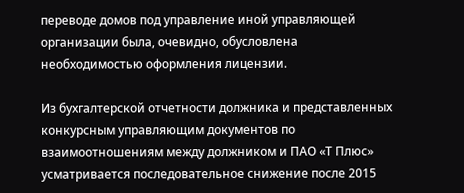переводе домов под управление иной управляющей организации была, очевидно, обусловлена необходимостью оформления лицензии.

Из бухгалтерской отчетности должника и представленных конкурсным управляющим документов по взаимоотношениям между должником и ПАО «Т Плюс» усматривается последовательное снижение после 2015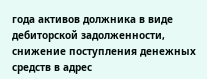года активов должника в виде дебиторской задолженности, снижение поступления денежных средств в адрес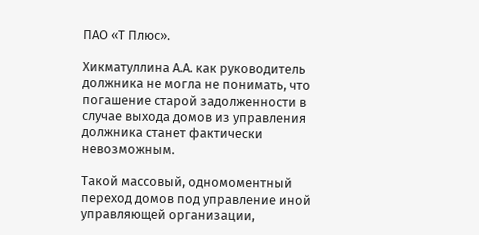ПАО «Т Плюс».

Хикматуллина А.А. как руководитель должника не могла не понимать, что погашение старой задолженности в случае выхода домов из управления должника станет фактически невозможным.

Такой массовый, одномоментный переход домов под управление иной управляющей организации,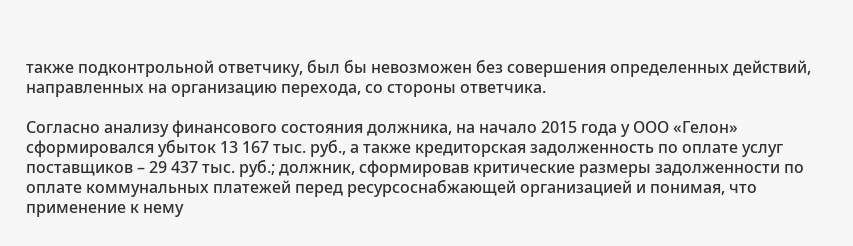также подконтрольной ответчику, был бы невозможен без совершения определенных действий, направленных на организацию перехода, со стороны ответчика.

Согласно анализу финансового состояния должника, на начало 2015 года у ООО «Гелон» сформировался убыток 13 167 тыс. руб., а также кредиторская задолженность по оплате услуг поставщиков – 29 437 тыс. руб.; должник, сформировав критические размеры задолженности по оплате коммунальных платежей перед ресурсоснабжающей организацией и понимая, что применение к нему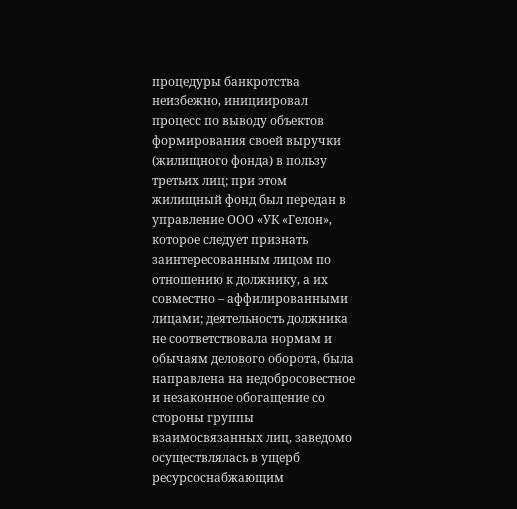процедуры банкротства неизбежно, инициировал процесс по выводу объектов формирования своей выручки (жилищного фонда) в пользу третьих лиц; при этом жилищный фонд был передан в управление ООО «УК «Гелон», которое следует признать заинтересованным лицом по отношению к должнику, а их совместно – аффилированными лицами; деятельность должника не соответствовала нормам и обычаям делового оборота, была направлена на недобросовестное и незаконное обогащение со стороны группы взаимосвязанных лиц, заведомо осуществлялась в ущерб ресурсоснабжающим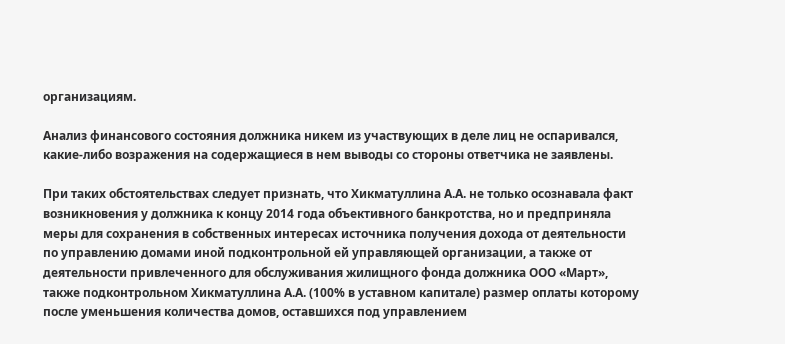организациям.

Анализ финансового состояния должника никем из участвующих в деле лиц не оспаривался, какие-либо возражения на содержащиеся в нем выводы со стороны ответчика не заявлены.

При таких обстоятельствах следует признать, что Хикматуллина А.А. не только осознавала факт возникновения у должника к концу 2014 года объективного банкротства, но и предприняла меры для сохранения в собственных интересах источника получения дохода от деятельности по управлению домами иной подконтрольной ей управляющей организации, а также от деятельности привлеченного для обслуживания жилищного фонда должника ООО «Март», также подконтрольном Хикматуллина А.А. (100% в уставном капитале) размер оплаты которому после уменьшения количества домов, оставшихся под управлением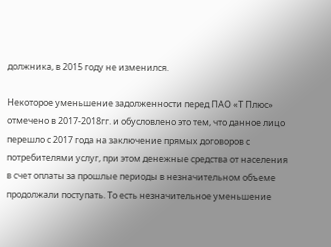должника, в 2015 году не изменился.

Некоторое уменьшение задолженности перед ПАО «Т Плюс» отмечено в 2017-2018гг. и обусловлено это тем, что данное лицо перешло с 2017 года на заключение прямых договоров с потребителями услуг, при этом денежные средства от населения в счет оплаты за прошлые периоды в незначительном объеме продолжали поступать. То есть незначительное уменьшение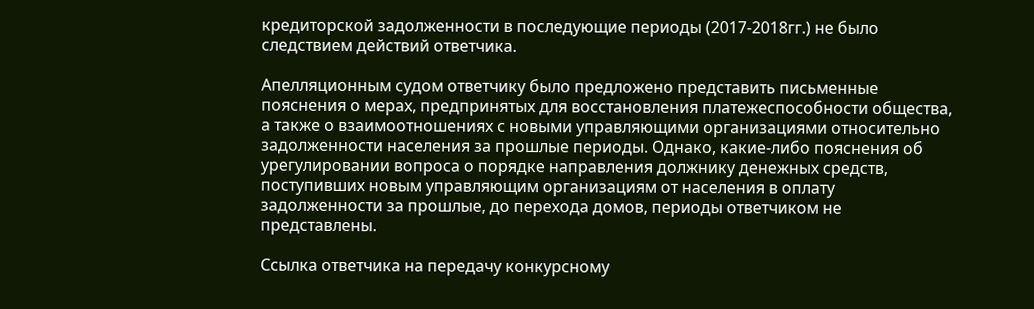кредиторской задолженности в последующие периоды (2017-2018гг.) не было следствием действий ответчика.

Апелляционным судом ответчику было предложено представить письменные пояснения о мерах, предпринятых для восстановления платежеспособности общества, а также о взаимоотношениях с новыми управляющими организациями относительно задолженности населения за прошлые периоды. Однако, какие-либо пояснения об урегулировании вопроса о порядке направления должнику денежных средств, поступивших новым управляющим организациям от населения в оплату задолженности за прошлые, до перехода домов, периоды ответчиком не представлены.

Ссылка ответчика на передачу конкурсному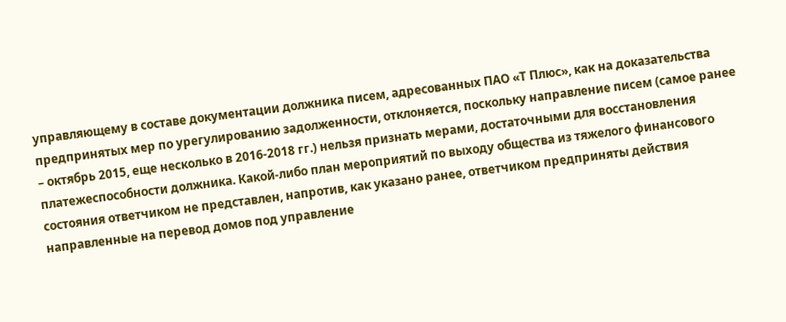управляющему в составе документации должника писем, адресованных ПАО «Т Плюс», как на доказательства предпринятых мер по урегулированию задолженности, отклоняется, поскольку направление писем (самое ранее – октябрь 2015, еще несколько в 2016-2018 гг.) нельзя признать мерами, достаточными для восстановления платежеспособности должника. Какой-либо план мероприятий по выходу общества из тяжелого финансового состояния ответчиком не представлен, напротив, как указано ранее, ответчиком предприняты действия направленные на перевод домов под управление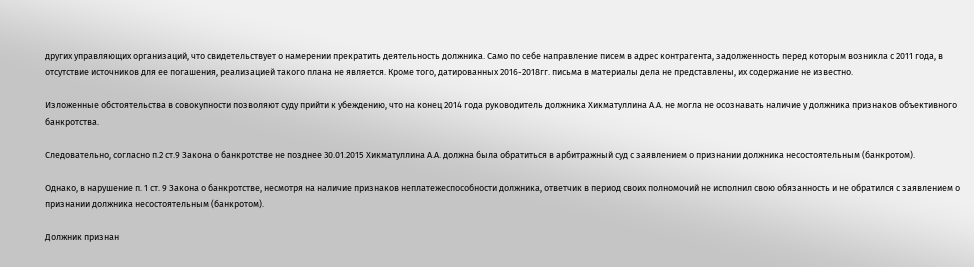других управляющих организаций, что свидетельствует о намерении прекратить деятельность должника. Само по себе направление писем в адрес контрагента, задолженность перед которым возникла с 2011 года, в отсутствие источников для ее погашения, реализацией такого плана не является. Кроме того, датированных 2016-2018гг. письма в материалы дела не представлены, их содержание не известно.

Изложенные обстоятельства в совокупности позволяют суду прийти к убеждению, что на конец 2014 года руководитель должника Хикматуллина А.А. не могла не осознавать наличие у должника признаков объективного банкротства.

Следовательно, согласно п.2 ст.9 Закона о банкротстве не позднее 30.01.2015 Хикматуллина А.А. должна была обратиться в арбитражный суд с заявлением о признании должника несостоятельным (банкротом).

Однако, в нарушение п. 1 ст. 9 Закона о банкротстве, несмотря на наличие признаков неплатежеспособности должника, ответчик в период своих полномочий не исполнил свою обязанность и не обратился с заявлением о признании должника несостоятельным (банкротом).

Должник признан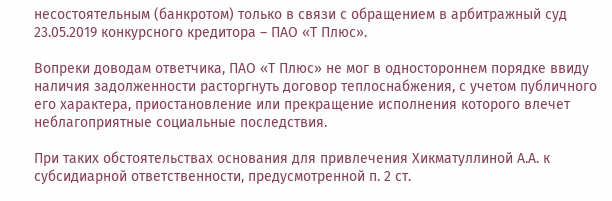несостоятельным (банкротом) только в связи с обращением в арбитражный суд 23.05.2019 конкурсного кредитора – ПАО «Т Плюс».

Вопреки доводам ответчика, ПАО «Т Плюс» не мог в одностороннем порядке ввиду наличия задолженности расторгнуть договор теплоснабжения, с учетом публичного его характера, приостановление или прекращение исполнения которого влечет неблагоприятные социальные последствия.

При таких обстоятельствах основания для привлечения Хикматуллиной А.А. к субсидиарной ответственности, предусмотренной п. 2 ст.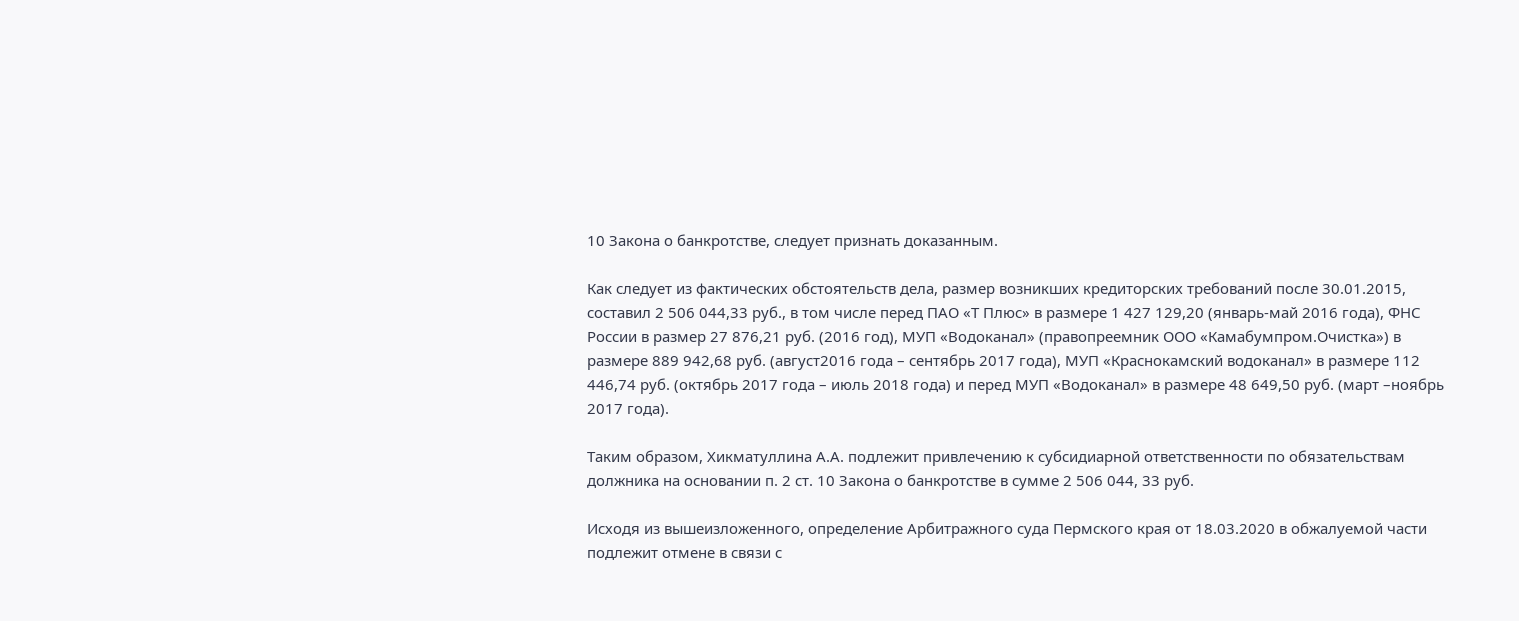10 Закона о банкротстве, следует признать доказанным.

Как следует из фактических обстоятельств дела, размер возникших кредиторских требований после 30.01.2015, составил 2 506 044,33 руб., в том числе перед ПАО «Т Плюс» в размере 1 427 129,20 (январь-май 2016 года), ФНС России в размер 27 876,21 руб. (2016 год), МУП «Водоканал» (правопреемник ООО «Камабумпром.Очистка») в размере 889 942,68 руб. (август2016 года – сентябрь 2017 года), МУП «Краснокамский водоканал» в размере 112 446,74 руб. (октябрь 2017 года – июль 2018 года) и перед МУП «Водоканал» в размере 48 649,50 руб. (март –ноябрь 2017 года).

Таким образом, Хикматуллина А.А. подлежит привлечению к субсидиарной ответственности по обязательствам должника на основании п. 2 ст. 10 Закона о банкротстве в сумме 2 506 044, 33 руб.

Исходя из вышеизложенного, определение Арбитражного суда Пермского края от 18.03.2020 в обжалуемой части подлежит отмене в связи с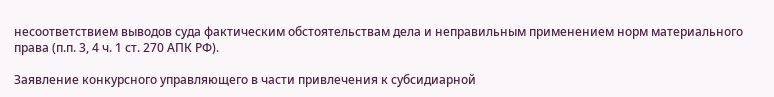несоответствием выводов суда фактическим обстоятельствам дела и неправильным применением норм материального права (п.п. 3, 4 ч. 1 ст. 270 АПК РФ).

Заявление конкурсного управляющего в части привлечения к субсидиарной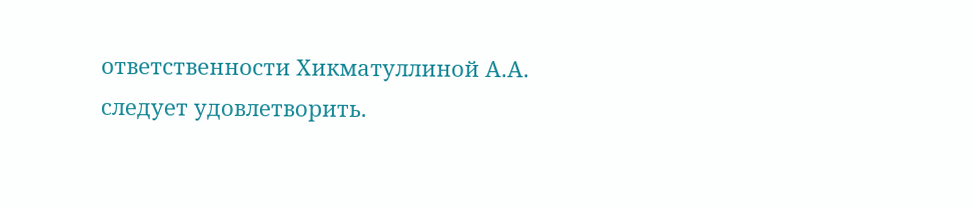ответственности Хикматуллиной А.А. следует удовлетворить.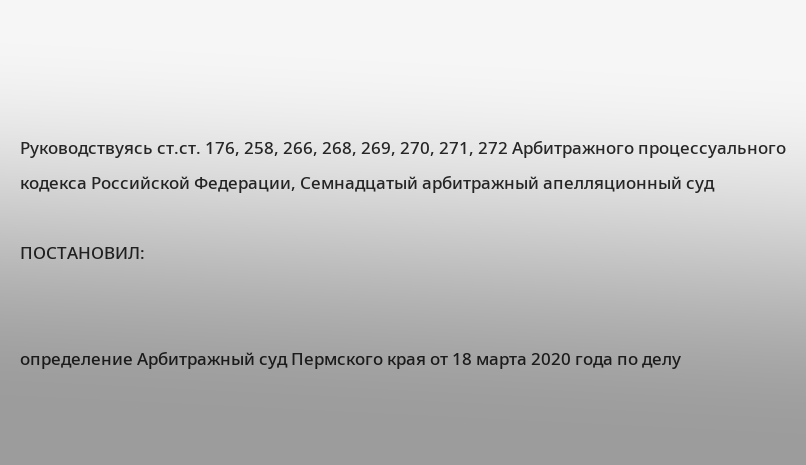Руководствуясь ст.ст. 176, 258, 266, 268, 269, 270, 271, 272 Арбитражного процессуального кодекса Российской Федерации, Семнадцатый арбитражный апелляционный суд

ПОСТАНОВИЛ:


определение Арбитражный суд Пермского края от 18 марта 2020 года по делу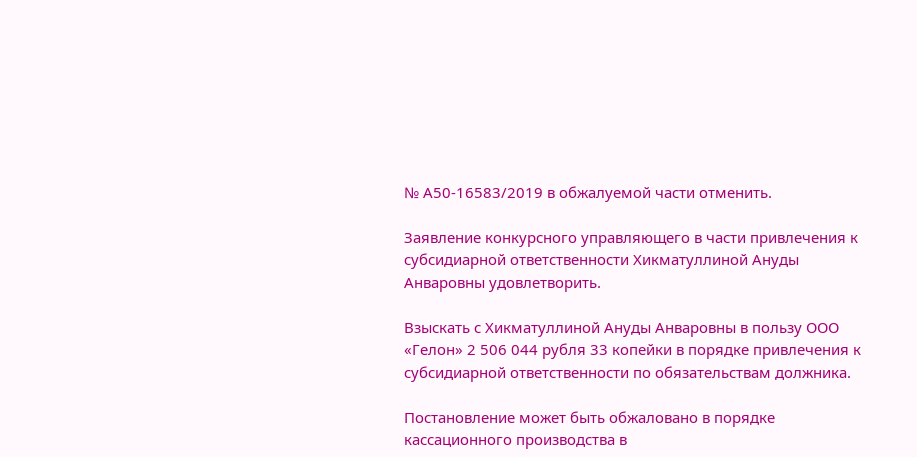№ А50-16583/2019 в обжалуемой части отменить.

Заявление конкурсного управляющего в части привлечения к субсидиарной ответственности Хикматуллиной Ануды Анваровны удовлетворить.

Взыскать с Хикматуллиной Ануды Анваровны в пользу ООО «Гелон» 2 506 044 рубля 33 копейки в порядке привлечения к субсидиарной ответственности по обязательствам должника.

Постановление может быть обжаловано в порядке кассационного производства в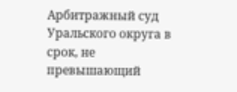Арбитражный суд Уральского округа в срок, не превышающий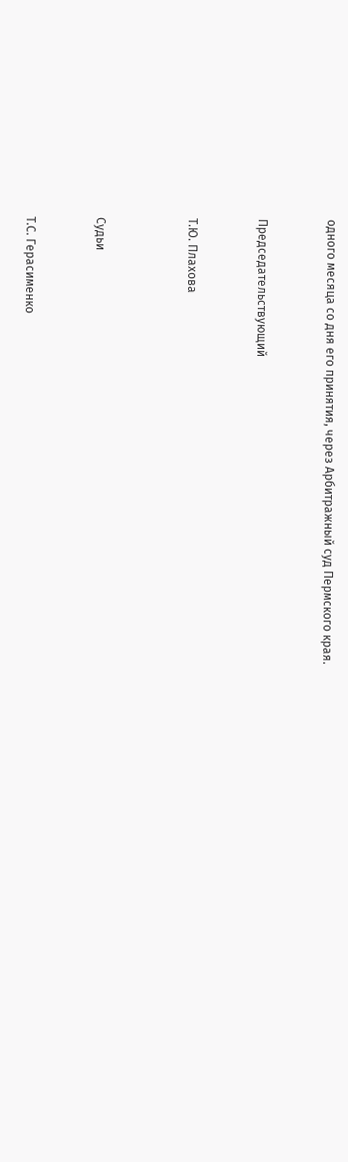одного месяца со дня его принятия, через Арбитражный суд Пермского края.


Председательствующий


Т.Ю. Плахова



Судьи


Т.С. Герасименко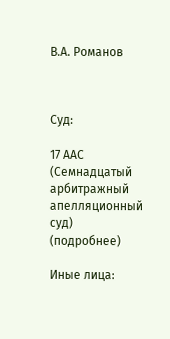В.А. Романов



Суд:

17 ААС (Семнадцатый арбитражный апелляционный суд) (подробнее)

Иные лица: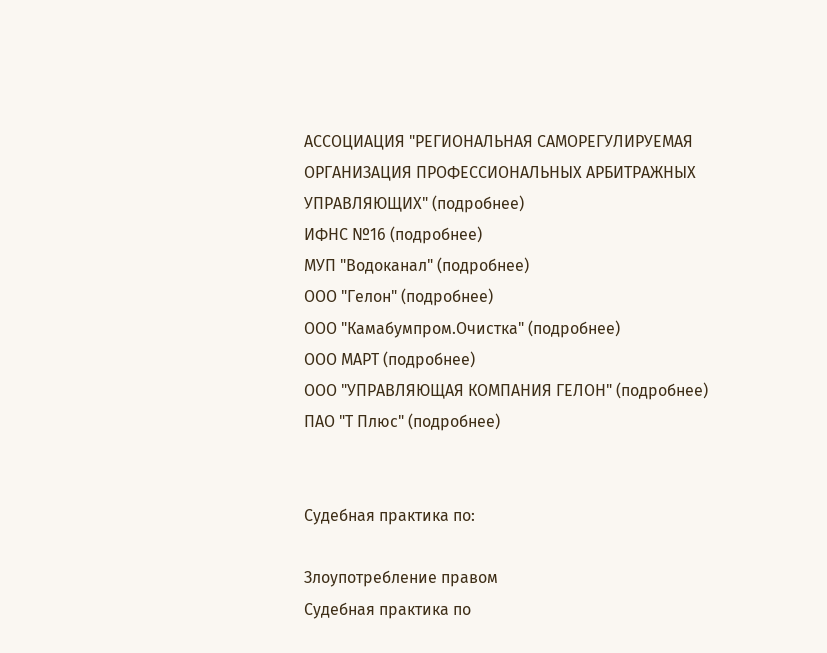АССОЦИАЦИЯ "РЕГИОНАЛЬНАЯ САМОРЕГУЛИРУЕМАЯ ОРГАНИЗАЦИЯ ПРОФЕССИОНАЛЬНЫХ АРБИТРАЖНЫХ УПРАВЛЯЮЩИХ" (подробнее)
ИФНС №16 (подробнее)
МУП "Водоканал" (подробнее)
ООО "Гелон" (подробнее)
ООО "Камабумпром.Очистка" (подробнее)
ООО МАРТ (подробнее)
ООО "УПРАВЛЯЮЩАЯ КОМПАНИЯ ГЕЛОН" (подробнее)
ПАО "Т Плюс" (подробнее)


Судебная практика по:

Злоупотребление правом
Судебная практика по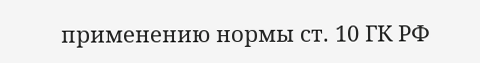применению нормы ст. 10 ГК РФ